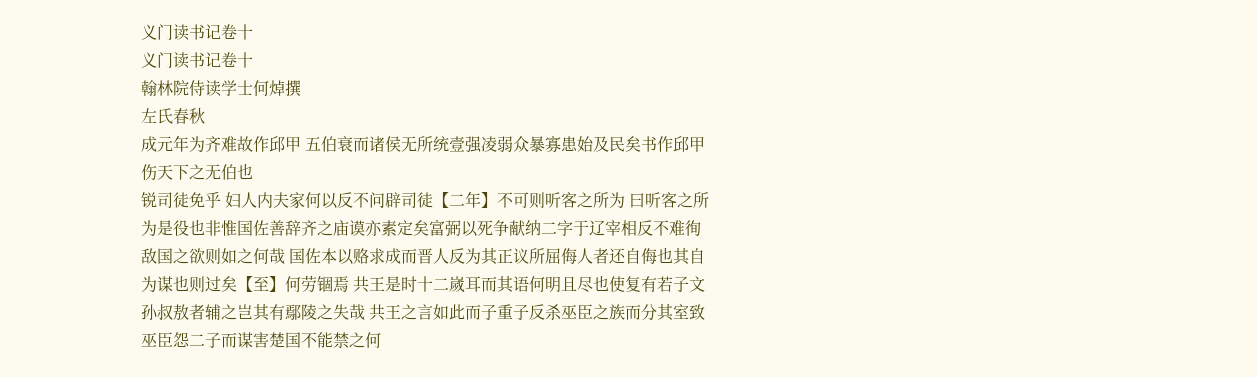义门读书记卷十
义门读书记卷十
翰林院侍读学士何焯撰
左氏春秋
成元年为齐难故作邱甲 五伯衰而诸侯无所统壹强凌弱众暴寡患始及民矣书作邱甲伤天下之无伯也
锐司徒免乎 妇人内夫家何以反不问辟司徒【二年】不可则听客之所为 曰听客之所为是役也非惟国佐善辞齐之庙谟亦素定矣富弼以死争献纳二字于辽宰相反不难徇敌国之欲则如之何哉 国佐本以赂求成而晋人反为其正议所屈侮人者还自侮也其自为谋也则过矣【至】何劳锢焉 共王是时十二嵗耳而其语何明且尽也使复有若子文孙叔敖者辅之岂其有鄢陵之失哉 共王之言如此而子重子反杀巫臣之族而分其室致巫臣怨二子而谋害楚国不能禁之何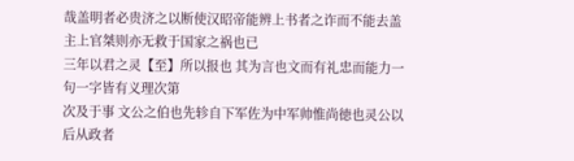哉盖明者必贵济之以断使汉昭帝能辨上书者之诈而不能去盖主上官桀则亦无救于国家之祸也已
三年以君之灵【至】所以报也 其为言也文而有礼忠而能力一句一字皆有义理次第
次及于事 文公之伯也先轸自下军佐为中军帅惟尚徳也灵公以后从政者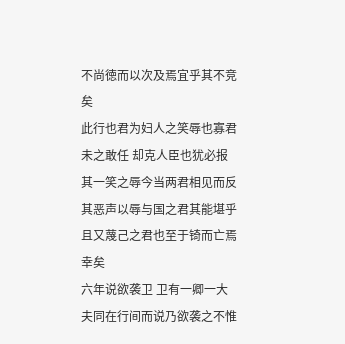不尚徳而以次及焉宜乎其不竞矣
此行也君为妇人之笑辱也寡君未之敢任 却克人臣也犹必报其一笑之辱今当两君相见而反其恶声以辱与国之君其能堪乎且又蔑己之君也至于锜而亡焉幸矣
六年说欲袭卫 卫有一卿一大夫同在行间而说乃欲袭之不惟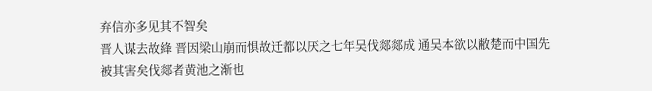弃信亦多见其不智矣
晋人谋去故綘 晋因梁山崩而惧故迁都以厌之七年吴伐郯郯成 通吴本欲以敝楚而中国先被其害矣伐郯者黄池之渐也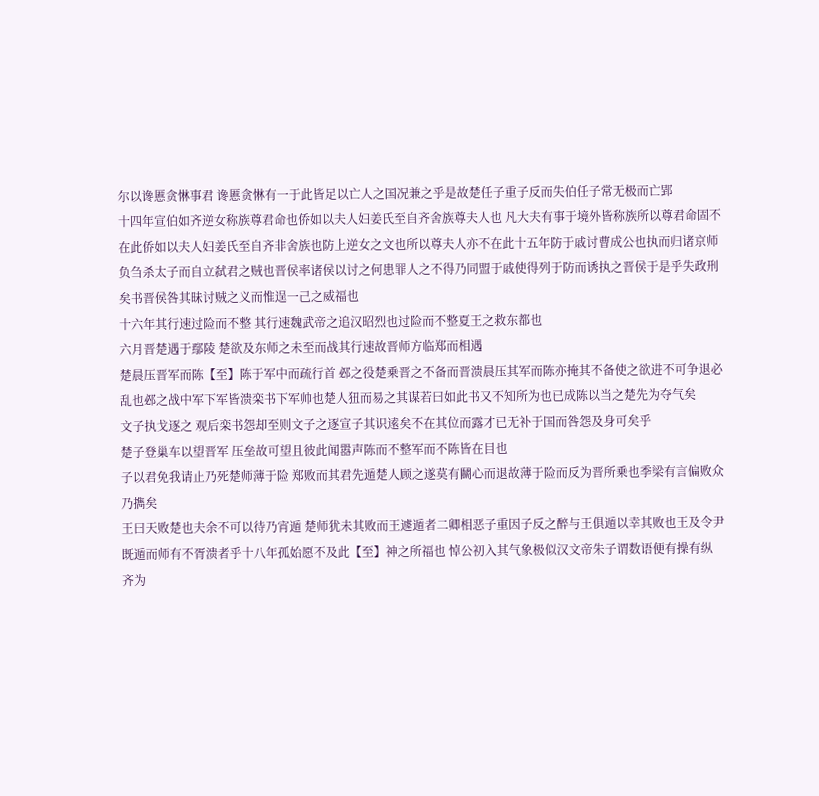尔以谗慝贪惏事君 谗慝贪惏有一于此皆足以亡人之国况兼之乎是故楚任子重子反而失伯任子常无极而亡郢
十四年宣伯如齐逆女称族尊君命也侨如以夫人妇姜氏至自齐舍族尊夫人也 凡大夫有事于境外皆称族所以尊君命固不在此侨如以夫人妇姜氏至自齐非舍族也防上逆女之文也所以尊夫人亦不在此十五年防于戚讨曹成公也执而归诸京师 负刍杀太子而自立弑君之贼也晋侯率诸侯以讨之何患罪人之不得乃同盟于戚使得列于防而诱执之晋侯于是乎失政刑矣书晋侯咎其昧讨贼之义而惟逞一己之威福也
十六年其行速过险而不整 其行速魏武帝之追汉昭烈也过险而不整夏王之救东都也
六月晋楚遇于鄢陵 楚欲及东师之未至而战其行速故晋师方临郑而相遇
楚晨压晋军而陈【至】陈于军中而疏行首 邲之役楚乗晋之不备而晋溃晨压其军而陈亦掩其不备使之欲进不可争退必乱也邲之战中军下军皆溃栾书下军帅也楚人狃而易之其谋若曰如此书又不知所为也已成陈以当之楚先为夺气矣
文子执戈逐之 观后栾书怨却至则文子之逐宣子其识逺矣不在其位而露才已无补于国而咎怨及身可矣乎
楚子登巢车以望晋军 压垒故可望且彼此闻嚣声陈而不整军而不陈皆在目也
子以君免我请止乃死楚师薄于险 郑败而其君先遁楚人顾之遂莫有鬭心而退故薄于险而反为晋所乗也季梁有言偏败众乃擕矣
王曰天败楚也夫余不可以待乃宵遁 楚师犹未其败而王遽遁者二卿相恶子重因子反之醉与王俱遁以幸其败也王及令尹既遁而师有不胥溃者乎十八年孤始愿不及此【至】神之所福也 悼公初入其气象极似汉文帝朱子谓数语便有操有纵
齐为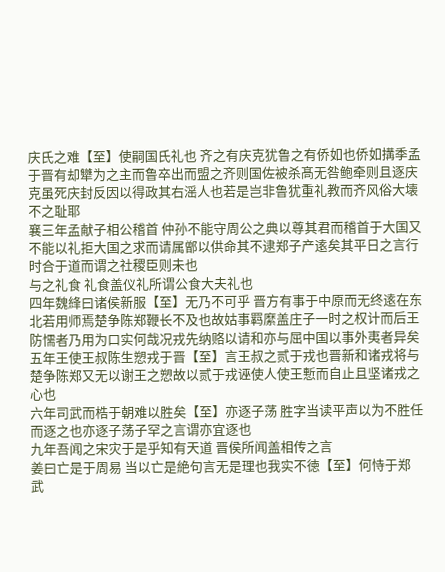庆氏之难【至】使嗣国氏礼也 齐之有庆克犹鲁之有侨如也侨如搆季孟于晋有却犫为之主而鲁卒出而盟之齐则国佐被杀髙无咎鲍牵则且逐庆克虽死庆封反因以得政其右滛人也若是岂非鲁犹重礼教而齐风俗大壊不之耻耶
襄三年孟献子相公稽首 仲孙不能守周公之典以尊其君而稽首于大国又不能以礼拒大国之求而请属鄫以供命其不逮郑子产逺矣其平日之言行时合于道而谓之社稷臣则未也
与之礼食 礼食盖仪礼所谓公食大夫礼也
四年魏綘曰诸侯新服【至】无乃不可乎 晋方有事于中原而无终逺在东北若用师焉楚争陈郑鞭长不及也故姑事羁縻盖庄子一时之权计而后王防懦者乃用为口实何哉况戎先纳赂以请和亦与屈中国以事外夷者异矣
五年王使王叔陈生愬戎于晋【至】言王叔之贰于戎也晋新和诸戎将与楚争陈郑又无以谢王之愬故以贰于戎诬使人使王慙而自止且坚诸戎之心也
六年司武而梏于朝难以胜矣【至】亦逐子荡 胜字当读平声以为不胜任而逐之也亦逐子荡子罕之言谓亦宜逐也
九年吾闻之宋灾于是乎知有天道 晋侯所闻盖相传之言
姜曰亡是于周易 当以亡是絶句言无是理也我实不徳【至】何恃于郑 武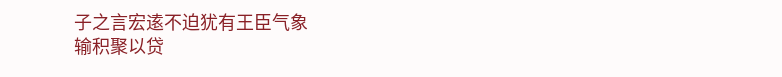子之言宏逺不迫犹有王臣气象
输积聚以贷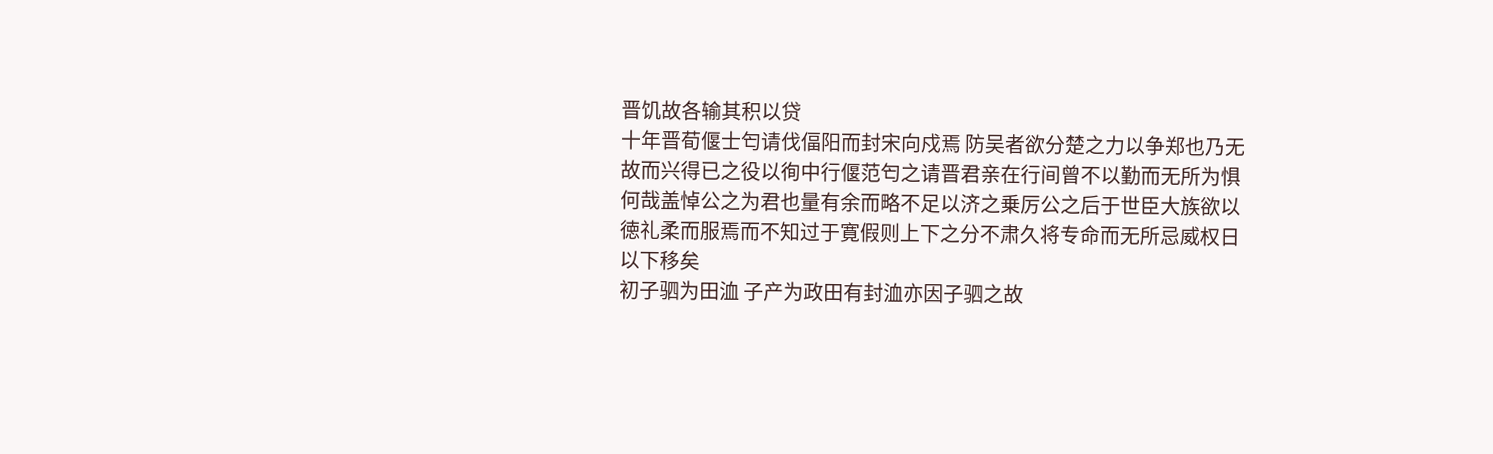晋饥故各输其积以贷
十年晋荀偃士匄请伐偪阳而封宋向戍焉 防吴者欲分楚之力以争郑也乃无故而兴得已之役以徇中行偃范匄之请晋君亲在行间曾不以勤而无所为惧何哉盖悼公之为君也量有余而略不足以济之乗厉公之后于世臣大族欲以徳礼柔而服焉而不知过于寛假则上下之分不肃久将专命而无所忌威权日以下移矣
初子驷为田洫 子产为政田有封洫亦因子驷之故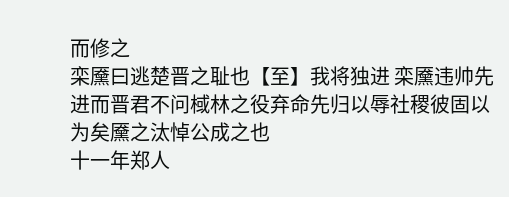而修之
栾黡曰逃楚晋之耻也【至】我将独进 栾黡违帅先进而晋君不问棫林之役弃命先归以辱社稷彼固以为矣黡之汰悼公成之也
十一年郑人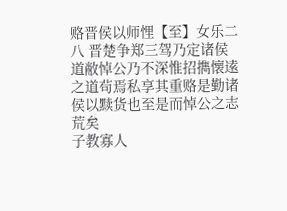赂晋侯以师悝【至】女乐二八 晋楚争郑三驾乃定诸侯道敝悼公乃不深惟招擕懐逺之道茍焉私享其重赂是勤诸侯以黩货也至是而悼公之志荒矣
子教寡人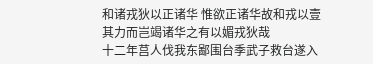和诸戎狄以正诸华 惟欲正诸华故和戎以壹其力而岂竭诸华之有以媚戎狄哉
十二年莒人伐我东鄙围台季武子救台遂入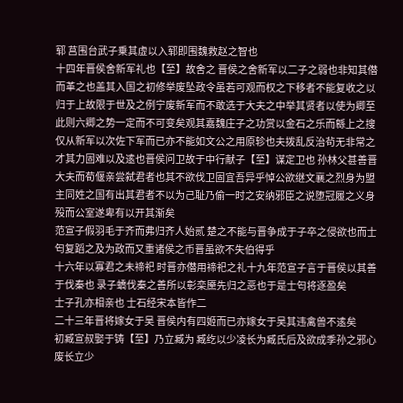郓 莒围台武子乗其虚以入郓即围魏救赵之智也
十四年晋侯舍新军礼也【至】故舍之 晋侯之舍新军以二子之弱也非知其僣而革之也盖其入国之初修举废坠政令虽若可观而权之下移者不能复收之以归于上故限于世及之例宁废新军而不敢选于大夫之中举其贤者以使为卿至此则六卿之势一定而不可变矣观其嘉魏庄子之功赏以金石之乐而緜上之搜仅从新军以次佐下军而已亦不能如文公之用原轸也夫拨乱反治茍无非常之才其力固难以及逺也晋侯问卫故于中行献子【至】谋定卫也 孙林父甚善晋大夫而荀偃亲尝弑君者也其不欲伐卫固宜吾异乎悼公欲继文襄之烈身为盟主同姓之国有出其君者不以为己耻乃偷一时之安纳邪臣之说堕冠履之义身殁而公室遂卑有以开其渐矣
范宣子假羽毛于齐而弗归齐人始贰 楚之不能与晋争成于子卒之侵欲也而士匄复蹈之及为政而又重诸侯之币晋虽欲不失伯得乎
十六年以寡君之未禘祀 时晋亦僣用禘祀之礼十九年范宣子言于晋侯以其善于伐秦也 录子蟜伐秦之善所以彰栾黡先归之恶也于是士匄将逐盈矣
士子孔亦相亲也 士石经宋本皆作二
二十三年晋将嫁女于吴 晋侯内有四姬而已亦嫁女于吴其违禽兽不逺矣
初臧宣叔娶于铸【至】乃立臧为 臧纥以少凌长为臧氏后及欲成季孙之邪心废长立少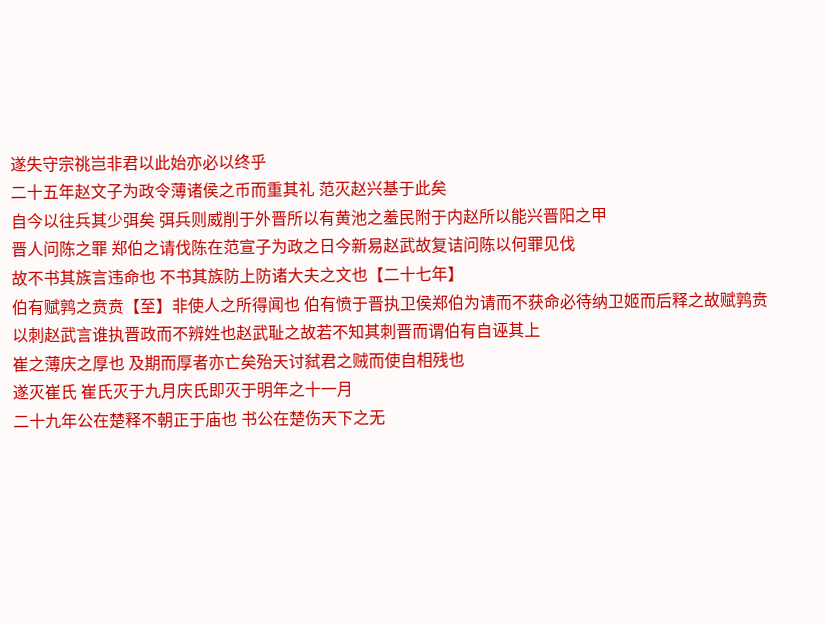遂失守宗祧岂非君以此始亦必以终乎
二十五年赵文子为政令薄诸侯之币而重其礼 范灭赵兴基于此矣
自今以往兵其少弭矣 弭兵则威削于外晋所以有黄池之羞民附于内赵所以能兴晋阳之甲
晋人问陈之罪 郑伯之请伐陈在范宣子为政之日今新易赵武故复诘问陈以何罪见伐
故不书其族言违命也 不书其族防上防诸大夫之文也【二十七年】
伯有赋鹑之贲贲【至】非使人之所得闻也 伯有愤于晋执卫侯郑伯为请而不获命必待纳卫姬而后释之故赋鹑贲以刺赵武言谁执晋政而不辨姓也赵武耻之故若不知其刺晋而谓伯有自诬其上
崔之薄庆之厚也 及期而厚者亦亡矣殆天讨弑君之贼而使自相残也
遂灭崔氏 崔氏灭于九月庆氏即灭于明年之十一月
二十九年公在楚释不朝正于庙也 书公在楚伤天下之无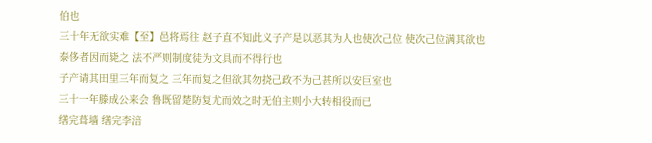伯也
三十年无欲实难【至】邑将焉往 赵子直不知此义子产是以恶其为人也使次己位 使次己位满其欲也
泰侈者因而毙之 法不严则制度徒为文具而不得行也
子产请其田里三年而复之 三年而复之但欲其勿挠己政不为己甚所以安巨室也
三十一年滕成公来会 鲁既留楚防复尤而效之时无伯主则小大转相役而已
缮完葺墙 缮完李涪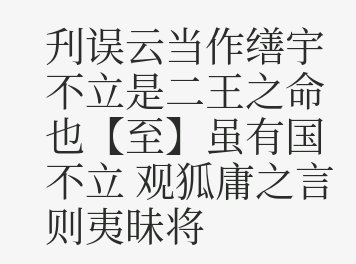刋误云当作缮宇
不立是二王之命也【至】虽有国不立 观狐庸之言则夷昧将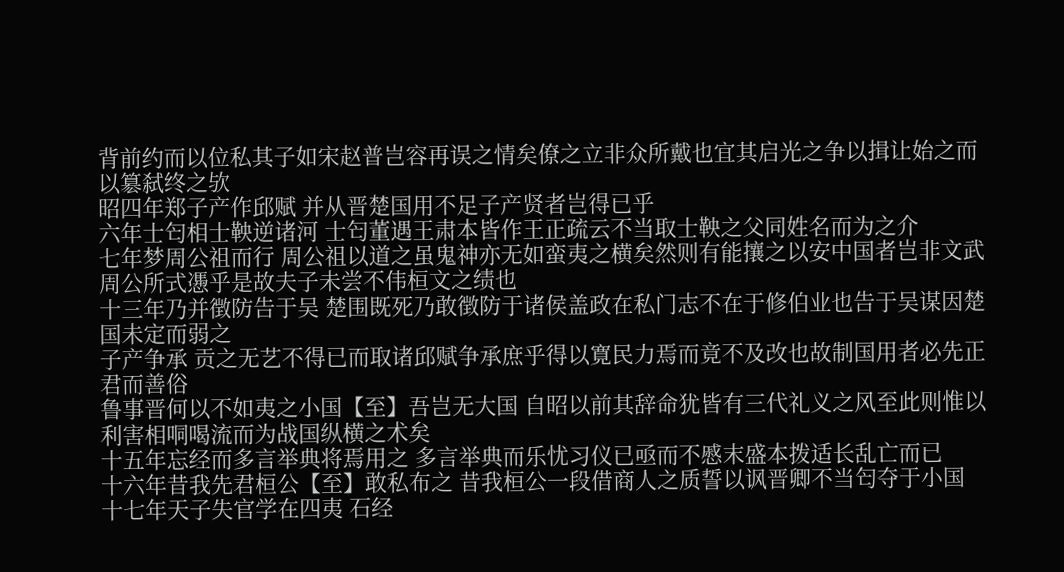背前约而以位私其子如宋赵普岂容再误之情矣僚之立非众所戴也宜其启光之争以揖让始之而以簒弑终之欤
昭四年郑子产作邱赋 并从晋楚国用不足子产贤者岂得已乎
六年士匄相士鞅逆诸河 士匄董遇王肃本皆作王正疏云不当取士鞅之父同姓名而为之介
七年梦周公祖而行 周公祖以道之虽鬼神亦无如蛮夷之横矣然则有能攘之以安中国者岂非文武周公所式慿乎是故夫子未尝不伟桓文之绩也
十三年乃并徴防告于吴 楚围既死乃敢徴防于诸侯盖政在私门志不在于修伯业也告于吴谋因楚国未定而弱之
子产争承 贡之无艺不得已而取诸邱赋争承庶乎得以寛民力焉而竟不及改也故制国用者必先正君而善俗
鲁事晋何以不如夷之小国【至】吾岂无大国 自昭以前其辞命犹皆有三代礼义之风至此则惟以利害相哃喝流而为战国纵横之术矣
十五年忘经而多言举典将焉用之 多言举典而乐忧习仪已亟而不慼末盛本拨适长乱亡而已
十六年昔我先君桓公【至】敢私布之 昔我桓公一段借商人之质誓以讽晋卿不当匄夺于小国
十七年天子失官学在四夷 石经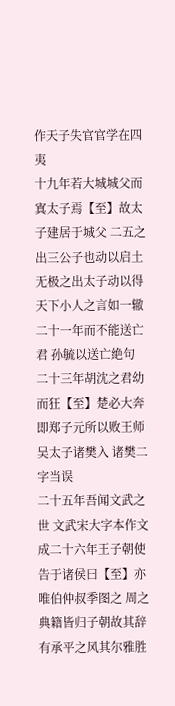作天子失官官学在四夷
十九年若大城城父而寘太子焉【至】故太子建居于城父 二五之出三公子也动以启土无极之出太子动以得天下小人之言如一辙
二十一年而不能送亡君 孙毓以送亡絶句
二十三年胡沈之君幼而狂【至】楚必大奔 即郑子元所以败王师
吴太子诸樊入 诸樊二字当误
二十五年吾闻文武之世 文武宋大字本作文成二十六年王子朝使告于诸侯曰【至】亦唯伯仲叔季图之 周之典籍皆归子朝故其辞有承平之风其尔雅胜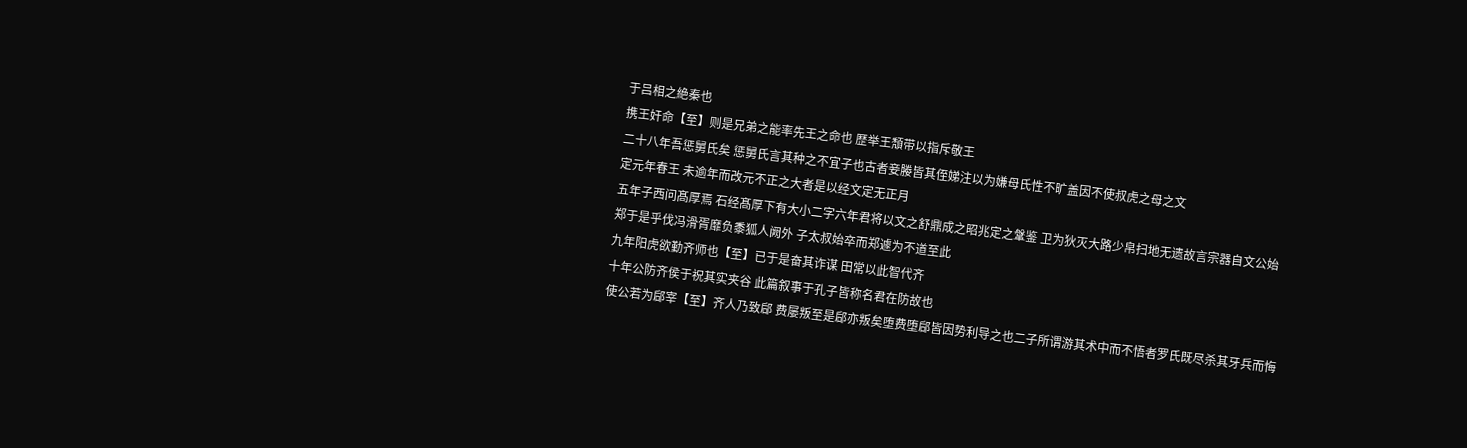于吕相之絶秦也
携王奸命【至】则是兄弟之能率先王之命也 歴举王頽带以指斥敬王
二十八年吾惩舅氏矣 惩舅氏言其种之不宜子也古者妾媵皆其侄娣注以为嫌母氏性不旷盖因不使叔虎之母之文
定元年春王 未逾年而改元不正之大者是以经文定无正月
五年子西问髙厚焉 石经髙厚下有大小二字六年君将以文之舒鼎成之昭兆定之鞶鉴 卫为狄灭大路少帛扫地无遗故言宗器自文公始
郑于是乎伐冯滑胥靡负黍狐人阙外 子太叔始卒而郑遽为不道至此
九年阳虎欲勤齐师也【至】已于是奋其诈谋 田常以此智代齐
十年公防齐侯于祝其实夹谷 此篇叙事于孔子皆称名君在防故也
使公若为郈宰【至】齐人乃致郈 费屡叛至是郈亦叛矣堕费堕郈皆因势利导之也二子所谓游其术中而不悟者罗氏既尽杀其牙兵而悔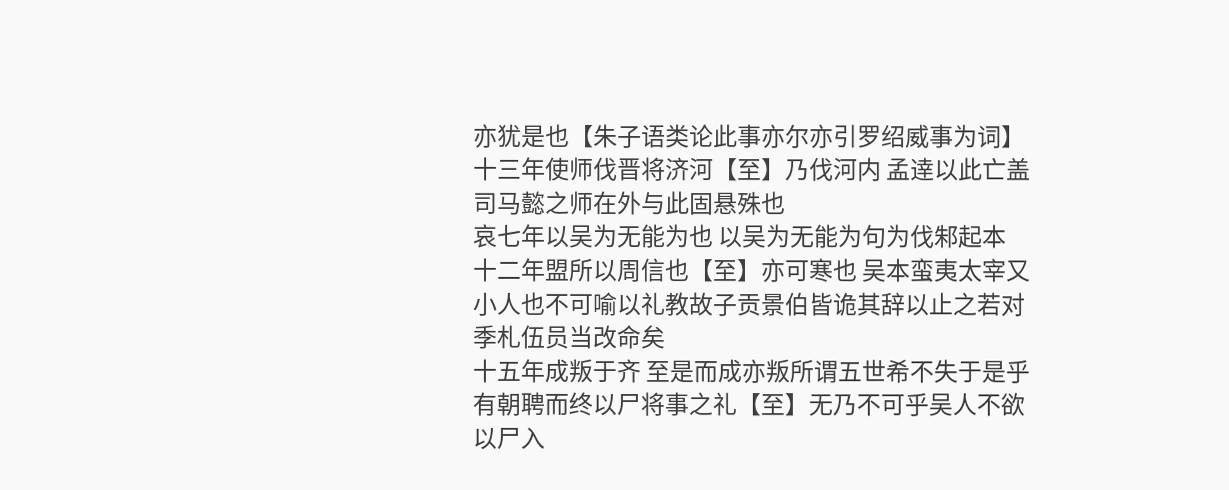亦犹是也【朱子语类论此事亦尔亦引罗绍威事为词】
十三年使师伐晋将济河【至】乃伐河内 孟逹以此亡盖司马懿之师在外与此固悬殊也
哀七年以吴为无能为也 以吴为无能为句为伐邾起本
十二年盟所以周信也【至】亦可寒也 吴本蛮夷太宰又小人也不可喻以礼教故子贡景伯皆诡其辞以止之若对季札伍员当改命矣
十五年成叛于齐 至是而成亦叛所谓五世希不失于是乎有朝聘而终以尸将事之礼【至】无乃不可乎吴人不欲以尸入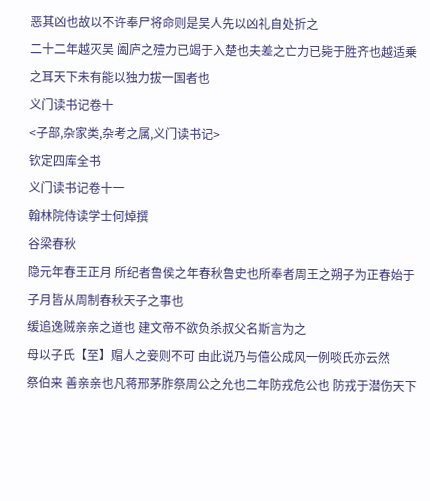恶其凶也故以不许奉尸将命则是吴人先以凶礼自处折之
二十二年越灭吴 阖庐之殪力已竭于入楚也夫差之亡力已毙于胜齐也越适乗之耳天下未有能以独力拔一国者也
义门读书记卷十
<子部,杂家类,杂考之属,义门读书记>
钦定四库全书
义门读书记卷十一
翰林院侍读学士何焯撰
谷梁春秋
隐元年春王正月 所纪者鲁侯之年春秋鲁史也所奉者周王之朔子为正春始于子月皆从周制春秋天子之事也
缓追逸贼亲亲之道也 建文帝不欲负杀叔父名斯言为之
母以子氏【至】赗人之妾则不可 由此说乃与僖公成风一例啖氏亦云然
祭伯来 善亲亲也凡蒋邢茅胙祭周公之允也二年防戎危公也 防戎于潜伤天下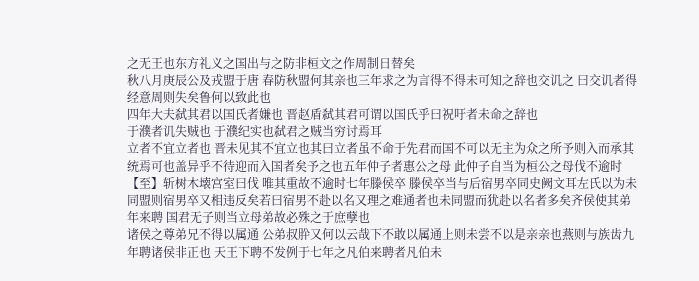之无王也东方礼义之国出与之防非桓文之作周制日替矣
秋八月庚辰公及戎盟于唐 春防秋盟何其亲也三年求之为言得不得未可知之辞也交讥之 曰交讥者得经意周则失矣鲁何以致此也
四年大夫弑其君以国氏者嫌也 晋赵盾弑其君可谓以国氏乎曰祝吁者未命之辞也
于濮者讥失贼也 于濮纪实也弑君之贼当穷讨焉耳
立者不宜立者也 晋未见其不宜立也其曰立者虽不命于先君而国不可以无主为众之所予则入而承其统焉可也盖异乎不待迎而入国者矣予之也五年仲子者惠公之母 此仲子自当为桓公之母伐不逾时【至】斩树木壊宫室曰伐 唯其重故不逾时七年滕侯卒 滕侯卒当与后宿男卒同史阙文耳左氏以为未同盟则宿男卒又相违反矣若曰宿男不赴以名又理之难通者也未同盟而犹赴以名者多矣齐侯使其弟年来聘 国君无子则当立母弟故必殊之于庶孽也
诸侯之尊弟兄不得以属通 公弟叔肸又何以云哉下不敢以属通上则未尝不以是亲亲也燕则与族齿九年聘诸侯非正也 天王下聘不发例于七年之凡伯来聘者凡伯未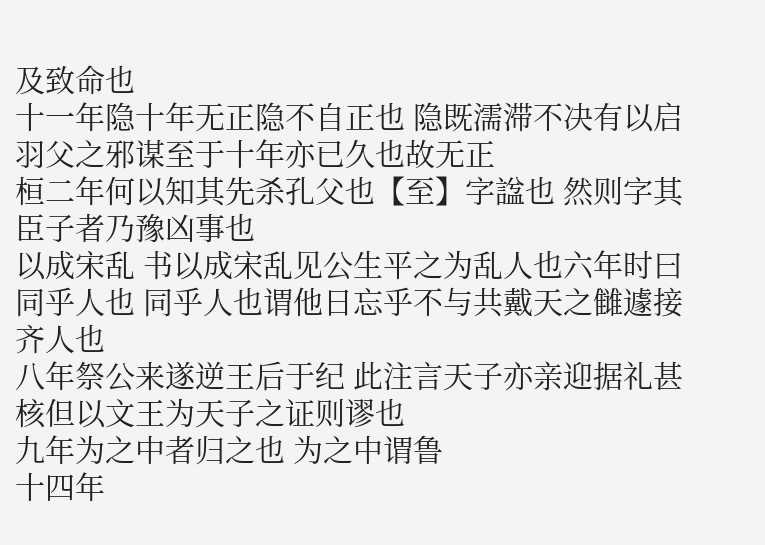及致命也
十一年隐十年无正隐不自正也 隐既濡滞不决有以启羽父之邪谋至于十年亦已久也故无正
桓二年何以知其先杀孔父也【至】字諡也 然则字其臣子者乃豫凶事也
以成宋乱 书以成宋乱见公生平之为乱人也六年时曰同乎人也 同乎人也谓他日忘乎不与共戴天之雠遽接齐人也
八年祭公来遂逆王后于纪 此注言天子亦亲迎据礼甚核但以文王为天子之证则谬也
九年为之中者归之也 为之中谓鲁
十四年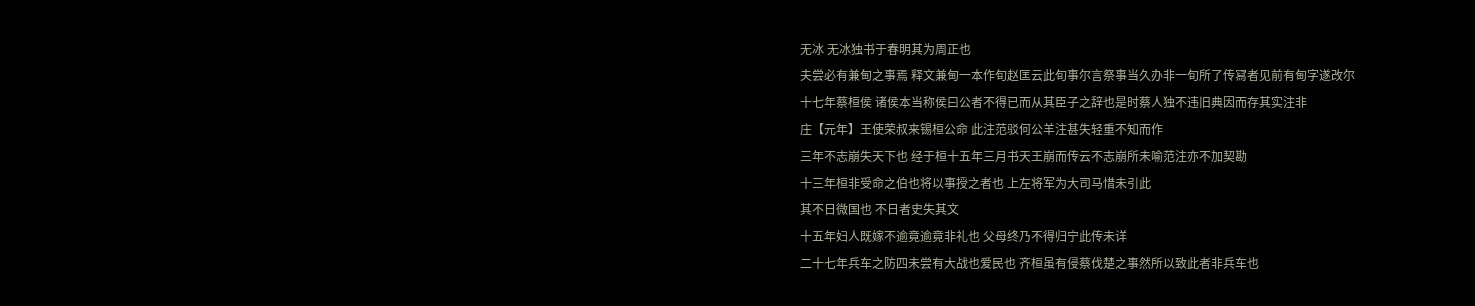无冰 无冰独书于春明其为周正也
夫尝必有兼甸之事焉 释文兼甸一本作旬赵匡云此旬事尔言祭事当久办非一旬所了传冩者见前有甸字遂改尔
十七年蔡桓侯 诸侯本当称侯曰公者不得已而从其臣子之辞也是时蔡人独不违旧典因而存其实注非
庄【元年】王使荣叔来锡桓公命 此注范驳何公羊注甚失轻重不知而作
三年不志崩失天下也 经于桓十五年三月书天王崩而传云不志崩所未喻范注亦不加契勘
十三年桓非受命之伯也将以事授之者也 上左将军为大司马惜未引此
其不日微国也 不日者史失其文
十五年妇人既嫁不逾竟逾竟非礼也 父母终乃不得归宁此传未详
二十七年兵车之防四未尝有大战也爱民也 齐桓虽有侵蔡伐楚之事然所以致此者非兵车也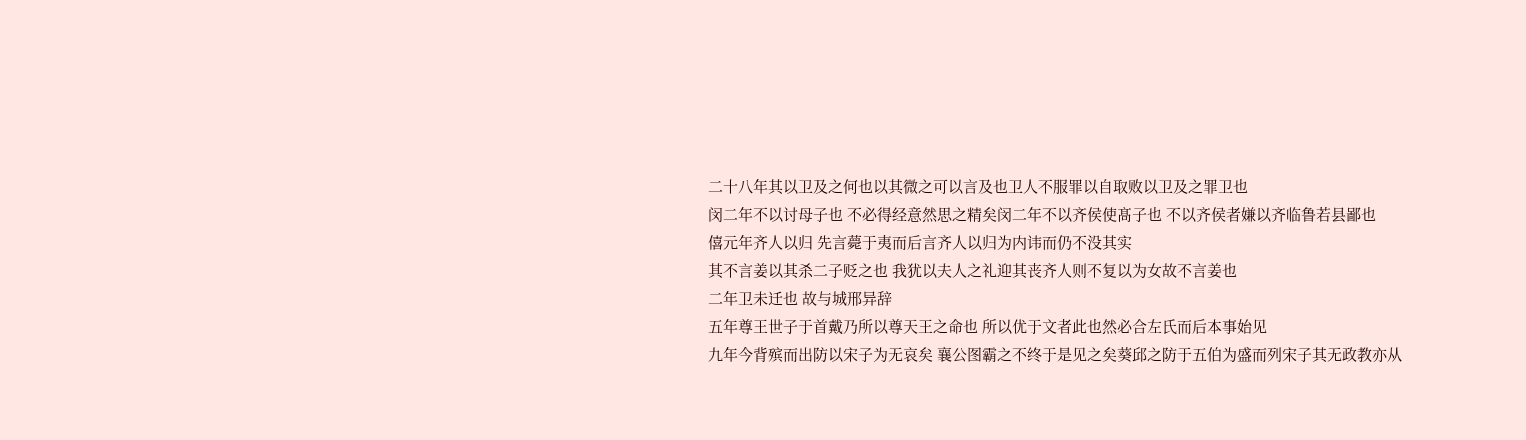二十八年其以卫及之何也以其微之可以言及也卫人不服罪以自取败以卫及之罪卫也
闵二年不以讨母子也 不必得经意然思之精矣闵二年不以齐侯使髙子也 不以齐侯者嫌以齐临鲁若县鄙也
僖元年齐人以归 先言薨于夷而后言齐人以归为内讳而仍不没其实
其不言姜以其杀二子贬之也 我犹以夫人之礼迎其丧齐人则不复以为女故不言姜也
二年卫未迁也 故与城邢异辞
五年尊王世子于首戴乃所以尊天王之命也 所以优于文者此也然必合左氏而后本事始见
九年今背殡而出防以宋子为无哀矣 襄公图霸之不终于是见之矣葵邱之防于五伯为盛而列宋子其无政教亦从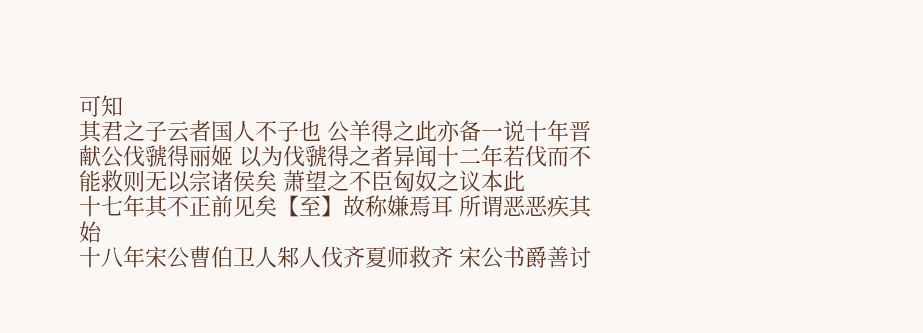可知
其君之子云者国人不子也 公羊得之此亦备一说十年晋献公伐虢得丽姬 以为伐虢得之者异闻十二年若伐而不能救则无以宗诸侯矣 萧望之不臣匈奴之议本此
十七年其不正前见矣【至】故称嫌焉耳 所谓恶恶疾其始
十八年宋公曹伯卫人邾人伐齐夏师救齐 宋公书爵善讨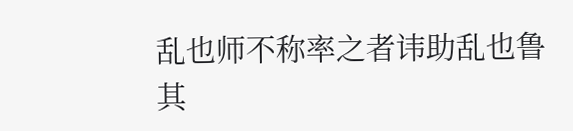乱也师不称率之者讳助乱也鲁其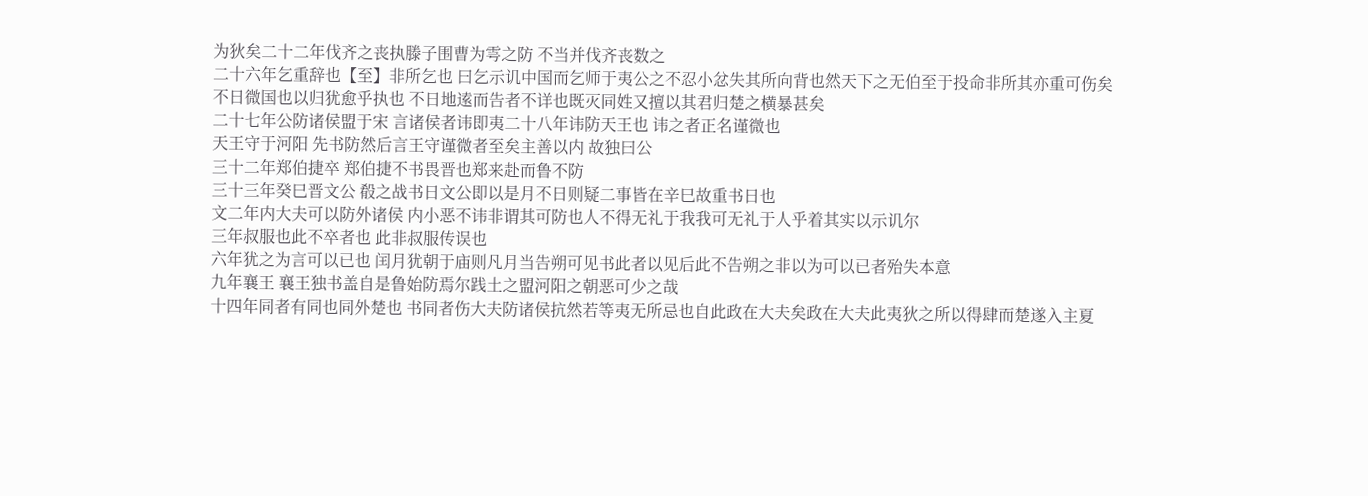为狄矣二十二年伐齐之丧执滕子围曹为雩之防 不当并伐齐丧数之
二十六年乞重辞也【至】非所乞也 曰乞示讥中国而乞师于夷公之不忍小忿失其所向背也然天下之无伯至于投命非所其亦重可伤矣
不日微国也以归犹愈乎执也 不日地逺而告者不详也既灭同姓又擅以其君归楚之横暴甚矣
二十七年公防诸侯盟于宋 言诸侯者讳即夷二十八年讳防天王也 讳之者正名谨微也
天王守于河阳 先书防然后言王守谨微者至矣主善以内 故独曰公
三十二年郑伯捷卒 郑伯捷不书畏晋也郑来赴而鲁不防
三十三年癸巳晋文公 殽之战书日文公即以是月不日则疑二事皆在辛巳故重书日也
文二年内大夫可以防外诸侯 内小恶不讳非谓其可防也人不得无礼于我我可无礼于人乎着其实以示讥尔
三年叔服也此不卒者也 此非叔服传误也
六年犹之为言可以已也 闰月犹朝于庙则凡月当告朔可见书此者以见后此不告朔之非以为可以已者殆失本意
九年襄王 襄王独书盖自是鲁始防焉尔践土之盟河阳之朝恶可少之哉
十四年同者有同也同外楚也 书同者伤大夫防诸侯抗然若等夷无所忌也自此政在大夫矣政在大夫此夷狄之所以得肆而楚遂入主夏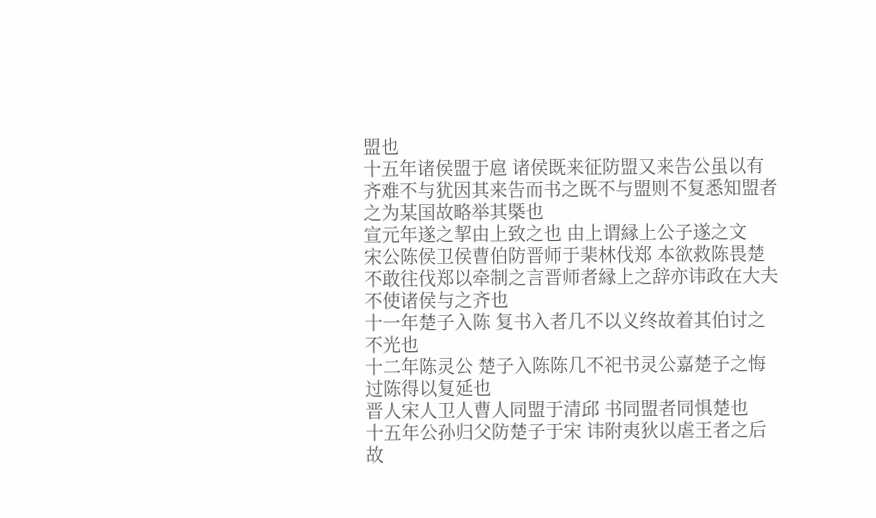盟也
十五年诸侯盟于扈 诸侯既来征防盟又来告公虽以有齐难不与犹因其来告而书之既不与盟则不复悉知盟者之为某国故略举其槩也
宣元年遂之挈由上致之也 由上谓縁上公子遂之文
宋公陈侯卫侯曹伯防晋师于棐林伐郑 本欲救陈畏楚不敢往伐郑以牵制之言晋师者縁上之辞亦讳政在大夫不使诸侯与之齐也
十一年楚子入陈 复书入者几不以义终故着其伯讨之不光也
十二年陈灵公 楚子入陈陈几不祀书灵公嘉楚子之悔过陈得以复延也
晋人宋人卫人曹人同盟于清邱 书同盟者同惧楚也
十五年公孙归父防楚子于宋 讳附夷狄以虐王者之后故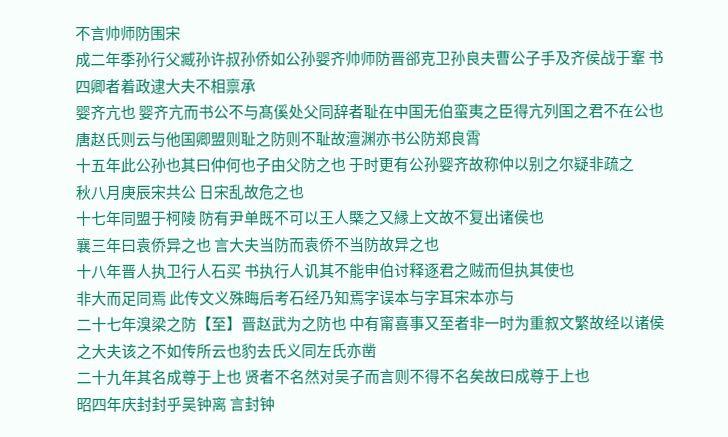不言帅师防围宋
成二年季孙行父臧孙许叔孙侨如公孙婴齐帅师防晋郤克卫孙良夫曹公子手及齐侯战于鞌 书四卿者着政逮大夫不相禀承
婴齐亢也 婴齐亢而书公不与髙傒处父同辞者耻在中国无伯蛮夷之臣得亢列国之君不在公也唐赵氏则云与他国卿盟则耻之防则不耻故澶渊亦书公防郑良霄
十五年此公孙也其曰仲何也子由父防之也 于时更有公孙婴齐故称仲以别之尔疑非疏之
秋八月庚辰宋共公 日宋乱故危之也
十七年同盟于柯陵 防有尹单既不可以王人槩之又縁上文故不复出诸侯也
襄三年曰袁侨异之也 言大夫当防而袁侨不当防故异之也
十八年晋人执卫行人石买 书执行人讥其不能申伯讨释逐君之贼而但执其使也
非大而足同焉 此传文义殊晦后考石经乃知焉字误本与字耳宋本亦与
二十七年溴梁之防【至】晋赵武为之防也 中有甯喜事又至者非一时为重叙文繁故经以诸侯之大夫该之不如传所云也豹去氏义同左氏亦凿
二十九年其名成尊于上也 贤者不名然对吴子而言则不得不名矣故曰成尊于上也
昭四年庆封封乎吴钟离 言封钟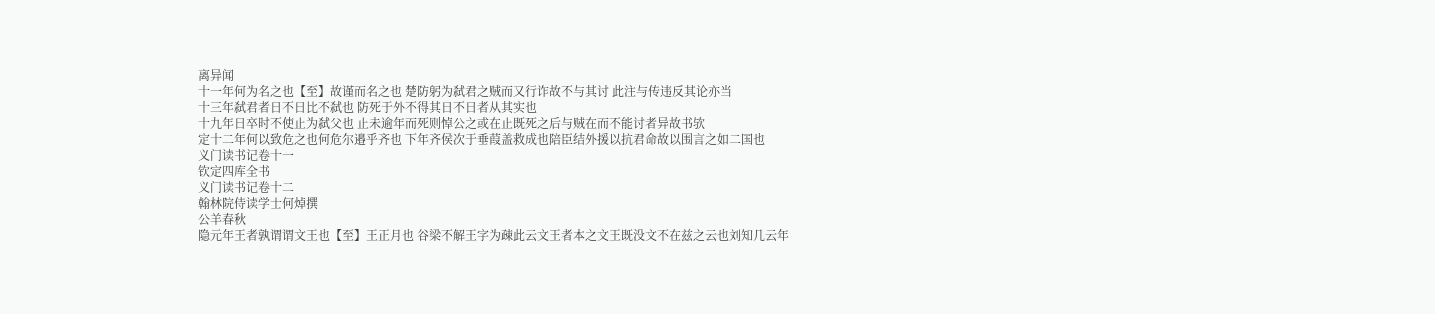离异闻
十一年何为名之也【至】故谨而名之也 楚防躬为弑君之贼而又行诈故不与其讨 此注与传违反其论亦当
十三年弑君者日不日比不弑也 防死于外不得其日不日者从其实也
十九年日卒时不使止为弑父也 止未逾年而死则悼公之或在止既死之后与贼在而不能讨者异故书欤
定十二年何以致危之也何危尔邉乎齐也 下年齐侯次于垂葭盖救成也陪臣结外援以抗君命故以围言之如二国也
义门读书记卷十一
钦定四库全书
义门读书记卷十二
翰林院侍读学士何焯撰
公羊春秋
隐元年王者孰谓谓文王也【至】王正月也 谷梁不解王字为疎此云文王者本之文王既没文不在兹之云也刘知几云年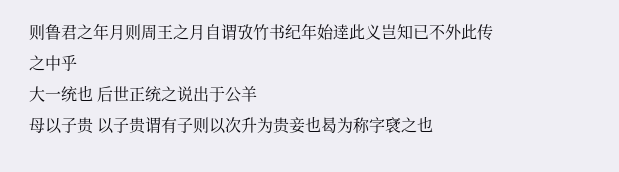则鲁君之年月则周王之月自谓攷竹书纪年始逹此义岂知已不外此传之中乎
大一统也 后世正统之说出于公羊
母以子贵 以子贵谓有子则以次升为贵妾也曷为称字裦之也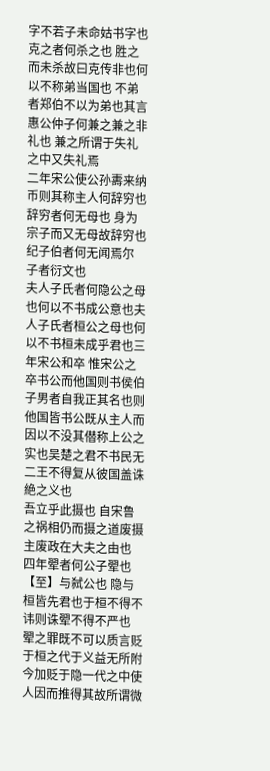字不若子未命姑书字也
克之者何杀之也 胜之而未杀故曰克传非也何以不称弟当国也 不弟者郑伯不以为弟也其言惠公仲子何兼之兼之非礼也 兼之所谓于失礼之中又失礼焉
二年宋公使公孙夀来纳币则其称主人何辞穷也辞穷者何无母也 身为宗子而又无母故辞穷也纪子伯者何无闻焉尔 子者衍文也
夫人子氏者何隐公之母也何以不书成公意也夫人子氏者桓公之母也何以不书桓未成乎君也三年宋公和卒 惟宋公之卒书公而他国则书侯伯子男者自我正其名也则他国皆书公既从主人而因以不没其僣称上公之实也吴楚之君不书民无二王不得复从彼国盖诛絶之义也
吾立乎此摄也 自宋鲁之祸相仍而摄之道废摄主废政在大夫之由也
四年翚者何公子翚也【至】与弑公也 隐与桓皆先君也于桓不得不讳则诛翚不得不严也 翚之罪既不可以质言贬于桓之代于义益无所附今加贬于隐一代之中使人因而推得其故所谓微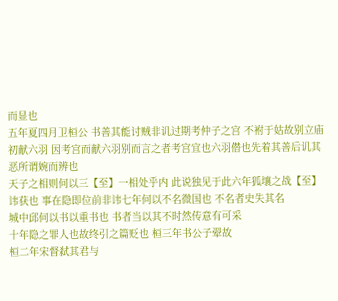而显也
五年夏四月卫桓公 书善其能讨贼非讥过期考仲子之宫 不袝于姑故别立庙
初献六羽 因考宫而献六羽别而言之者考宫宜也六羽僣也先着其善后讥其恶所谓婉而辨也
天子之相则何以三【至】一相处乎内 此说独见于此六年狐壤之战【至】讳获也 事在隐即位前非讳七年何以不名微国也 不名者史失其名
城中邱何以书以重书也 书者当以其不时然传意有可采
十年隐之罪人也故终引之篇贬也 桓三年书公子翚故
桓二年宋督弑其君与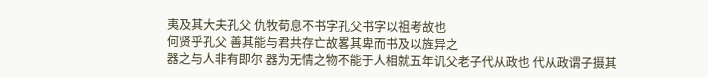夷及其大夫孔父 仇牧荀息不书字孔父书字以祖考故也
何贤乎孔父 善其能与君共存亡故畧其卑而书及以旌异之
器之与人非有即尔 器为无情之物不能于人相就五年讥父老子代从政也 代从政谓子摄其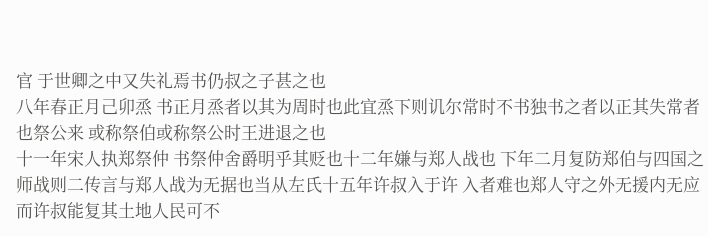官 于世卿之中又失礼焉书仍叔之子甚之也
八年春正月己卯烝 书正月烝者以其为周时也此宜烝下则讥尔常时不书独书之者以正其失常者也祭公来 或称祭伯或称祭公时王进退之也
十一年宋人执郑祭仲 书祭仲舍爵明乎其贬也十二年嫌与郑人战也 下年二月复防郑伯与四国之师战则二传言与郑人战为无据也当从左氏十五年许叔入于许 入者难也郑人守之外无援内无应而许叔能复其土地人民可不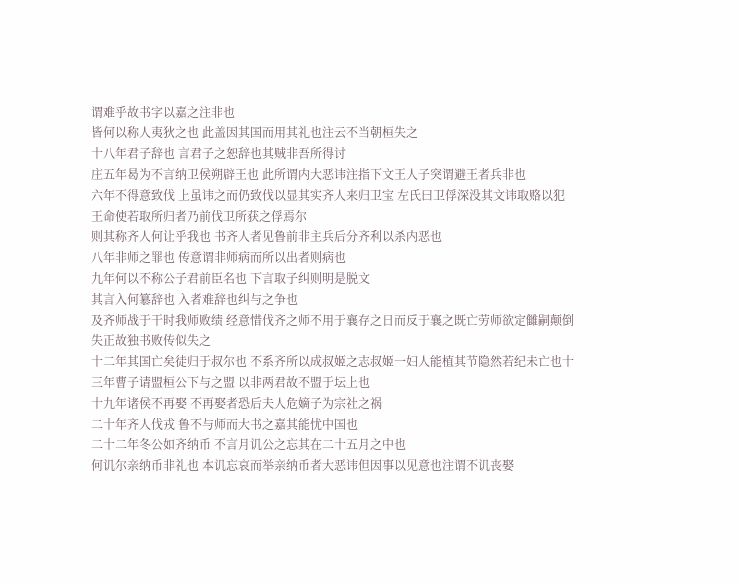谓难乎故书字以嘉之注非也
皆何以称人夷狄之也 此盖因其国而用其礼也注云不当朝桓失之
十八年君子辞也 言君子之恕辞也其贼非吾所得讨
庄五年曷为不言纳卫侯朔辟王也 此所谓内大恶讳注指下文王人子突谓避王者兵非也
六年不得意致伐 上虽讳之而仍致伐以显其实齐人来归卫宝 左氏曰卫俘深没其文讳取赂以犯王命使若取所归者乃前伐卫所获之俘焉尔
则其称齐人何让乎我也 书齐人者见鲁前非主兵后分齐利以杀内恶也
八年非师之罪也 传意谓非师病而所以出者则病也
九年何以不称公子君前臣名也 下言取子纠则明是脱文
其言入何簒辞也 入者难辞也纠与之争也
及齐师战于干时我师败绩 经意惜伐齐之师不用于襄存之日而反于襄之既亡劳师欲定雠嗣颠倒失正故独书败传似失之
十二年其国亡矣徒归于叔尔也 不系齐所以成叔姬之志叔姬一妇人能植其节隐然若纪未亡也十三年曹子请盟桓公下与之盟 以非两君故不盟于坛上也
十九年诸侯不再娶 不再娶者恐后夫人危嫡子为宗社之祸
二十年齐人伐戎 鲁不与师而大书之嘉其能忧中国也
二十二年冬公如齐纳币 不言月讥公之忘其在二十五月之中也
何讥尔亲纳币非礼也 本讥忘哀而举亲纳币者大恶讳但因事以见意也注谓不讥丧娶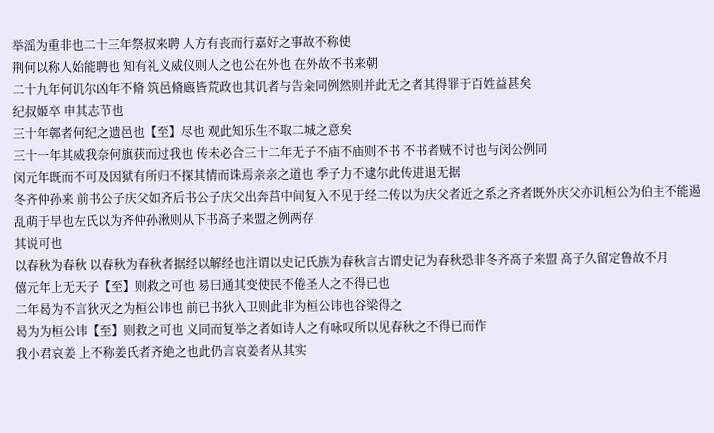举滛为重非也二十三年祭叔来聘 人方有丧而行嘉好之事故不称使
荆何以称人始能聘也 知有礼义威仪则人之也公在外也 在外故不书来朝
二十九年何讥尔凶年不脩 筑邑脩廏皆荒政也其讥者与告籴同例然则并此无之者其得罪于百姓益甚矣
纪叔姬卒 申其志节也
三十年鄣者何纪之遗邑也【至】尽也 观此知乐生不取二城之意矣
三十一年其威我奈何旗获而过我也 传未必合三十二年无子不庙不庙则不书 不书者贼不讨也与闵公例同
闵元年既而不可及因狱有所归不探其情而诛焉亲亲之道也 季子力不逮尔此传进退无据
冬齐仲孙来 前书公子庆父如齐后书公子庆父出奔莒中间复入不见于经二传以为庆父者近之系之齐者既外庆父亦讥桓公为伯主不能遏乱萌于早也左氏以为齐仲孙湫则从下书髙子来盟之例两存
其说可也
以春秋为春秋 以春秋为春秋者据经以解经也注谓以史记氏族为春秋言古谓史记为春秋恐非冬齐髙子来盟 髙子久留定鲁故不月
僖元年上无天子【至】则救之可也 易曰通其变使民不倦圣人之不得已也
二年曷为不言狄灭之为桓公讳也 前已书狄入卫则此非为桓公讳也谷梁得之
曷为为桓公讳【至】则救之可也 义同而复举之者如诗人之有咏叹所以见春秋之不得已而作
我小君哀姜 上不称姜氏者齐絶之也此仍言哀姜者从其实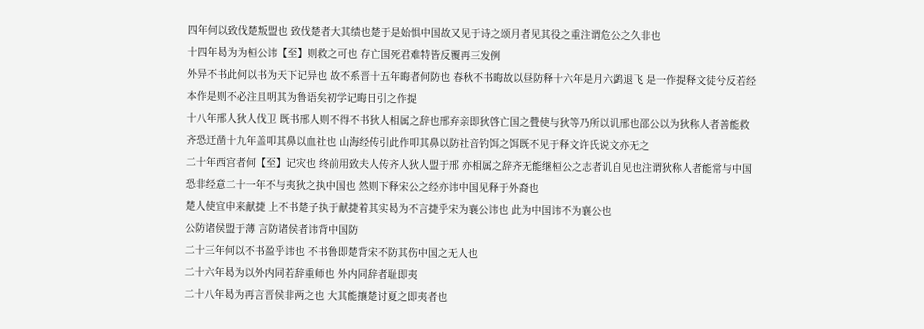四年何以致伐楚叛盟也 致伐楚者大其绩也楚于是始惧中国故又见于诗之颂月者见其役之重注谓危公之久非也
十四年曷为为桓公讳【至】则救之可也 存亡国死君难特皆反覆再三发例
外异不书此何以书为天下记异也 故不系晋十五年晦者何防也 春秋不书晦故以昼防释十六年是月六鹢退飞 是一作提释文徒兮反若经本作是则不必注且明其为鲁语矣初学记晦日引之作提
十八年邢人狄人伐卫 既书邢人则不得不书狄人相属之辞也邢弃亲即狄啓亡国之舋使与狄等乃所以讥邢也邵公以为狄称人者善能救齐恐迂凿十九年盖叩其鼻以血社也 山海经传引此作叩其鼻以防社音钓饵之饵既不见于释文许氏说文亦无之
二十年西宫者何【至】记灾也 终前用致夫人传齐人狄人盟于邢 亦相属之辞齐无能继桓公之志者讥自见也注谓狄称人者能常与中国恐非经意二十一年不与夷狄之执中国也 然则下释宋公之经亦讳中国见释于外裔也
楚人使宜申来献捷 上不书楚子执于献捷着其实曷为不言捷乎宋为襄公讳也 此为中国讳不为襄公也
公防诸侯盟于薄 言防诸侯者讳背中国防
二十三年何以不书盈乎讳也 不书鲁即楚背宋不防其伤中国之无人也
二十六年曷为以外内同若辞重师也 外内同辞者耻即夷
二十八年曷为再言晋侯非两之也 大其能攘楚讨夏之即夷者也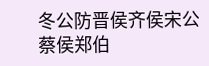冬公防晋侯齐侯宋公蔡侯郑伯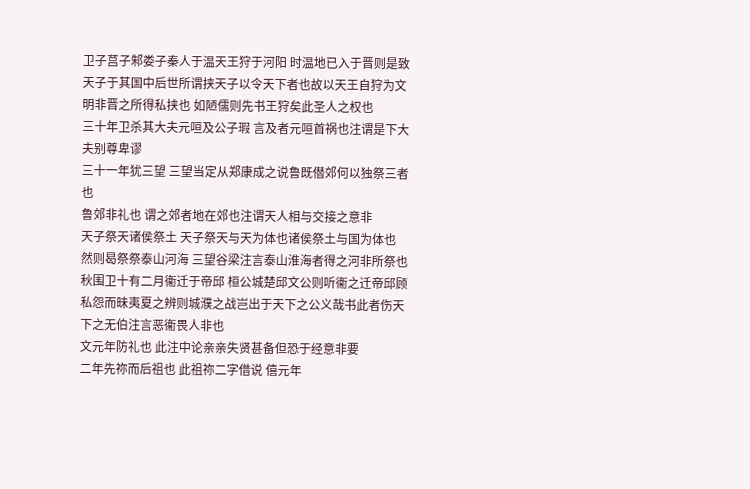卫子莒子邾娄子秦人于温天王狩于河阳 时温地已入于晋则是致天子于其国中后世所谓挟天子以令天下者也故以天王自狩为文明非晋之所得私挟也 如陋儒则先书王狩矣此圣人之权也
三十年卫杀其大夫元咺及公子瑕 言及者元咺首祸也注谓是下大夫别尊卑谬
三十一年犹三望 三望当定从郑康成之说鲁既僣郊何以独祭三者也
鲁郊非礼也 谓之郊者地在郊也注谓天人相与交接之意非
天子祭天诸侯祭土 天子祭天与天为体也诸侯祭土与国为体也
然则曷祭祭泰山河海 三望谷梁注言泰山淮海者得之河非所祭也
秋围卫十有二月衞迁于帝邱 桓公城楚邱文公则听衞之迁帝邱顾私怨而昧夷夏之辨则城濮之战岂出于天下之公义哉书此者伤天下之无伯注言恶衞畏人非也
文元年防礼也 此注中论亲亲失贤甚备但恐于经意非要
二年先祢而后祖也 此祖祢二字借说 僖元年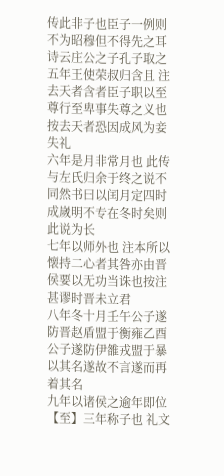传此非子也臣子一例则不为昭穆但不得先之耳诗云庄公之子孔子取之
五年王使荣叔归含且 注去天者含者臣子职以至尊行至卑事失尊之义也按去天者恐因成风为妾失礼
六年是月非常月也 此传与左氏归余于终之说不同然书曰以闰月定四时成嵗明不专在冬时矣则此说为长
七年以师外也 注本所以懐持二心者其咎亦由晋侯要以无功当诛也按注甚谬时晋未立君
八年冬十月壬午公子遂防晋赵盾盟于衡雍乙酉公子遂防伊雒戎盟于暴 以其名遂故不言遂而再着其名
九年以诸侯之逾年即位【至】三年称子也 礼文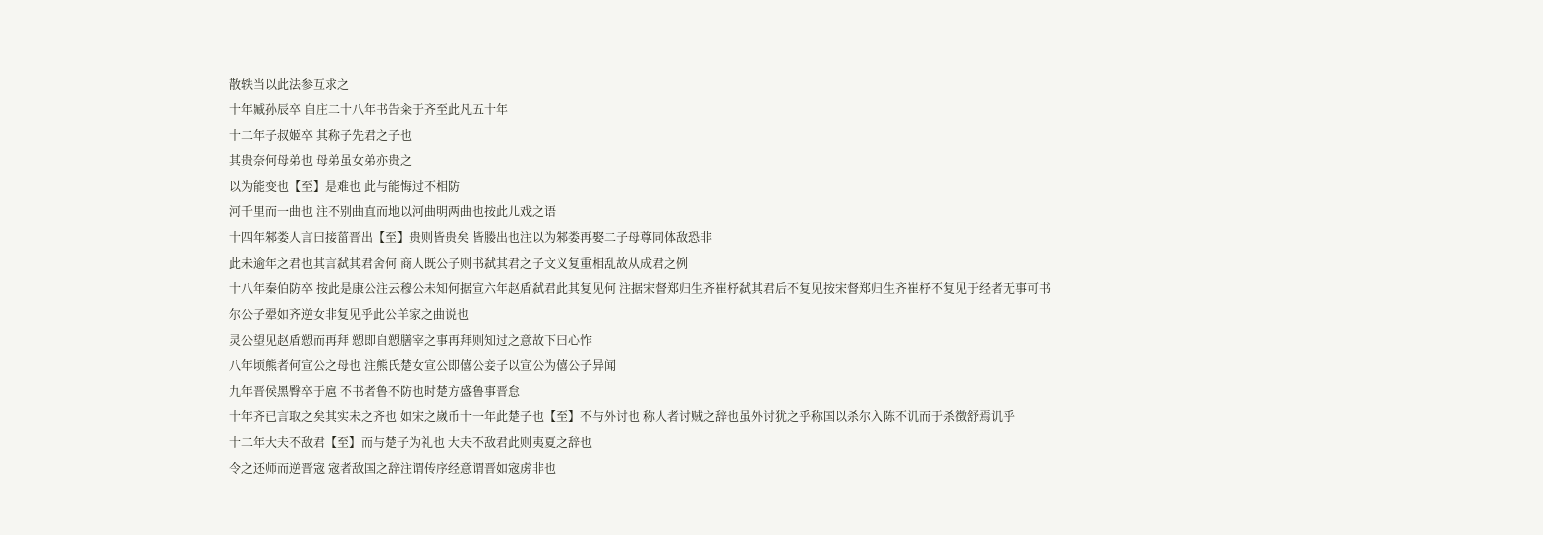散轶当以此法参互求之
十年臧孙辰卒 自庄二十八年书告籴于齐至此凡五十年
十二年子叔姬卒 其称子先君之子也
其贵奈何母弟也 母弟虽女弟亦贵之
以为能变也【至】是难也 此与能悔过不相防
河千里而一曲也 注不别曲直而地以河曲明两曲也按此儿戏之语
十四年邾娄人言曰接菑晋出【至】贵则皆贵矣 皆媵出也注以为邾娄再娶二子母尊同体敌恐非
此未逾年之君也其言弑其君舍何 商人既公子则书弑其君之子文义复重相乱故从成君之例
十八年秦伯防卒 按此是康公注云穆公未知何据宣六年赵盾弑君此其复见何 注据宋督郑归生齐崔杼弑其君后不复见按宋督郑归生齐崔杼不复见于经者无事可书尔公子翚如齐逆女非复见乎此公羊家之曲说也
灵公望见赵盾愬而再拜 愬即自愬膳宰之事再拜则知过之意故下曰心怍
八年顷熊者何宣公之母也 注熊氏楚女宣公即僖公妾子以宣公为僖公子异闻
九年晋侯黑臀卒于扈 不书者鲁不防也时楚方盛鲁事晋怠
十年齐已言取之矣其实未之齐也 如宋之嵗币十一年此楚子也【至】不与外讨也 称人者讨贼之辞也虽外讨犹之乎称国以杀尔入陈不讥而于杀徴舒焉讥乎
十二年大夫不敌君【至】而与楚子为礼也 大夫不敌君此则夷夏之辞也
令之还师而逆晋宼 宼者敌国之辞注谓传序经意谓晋如宼虏非也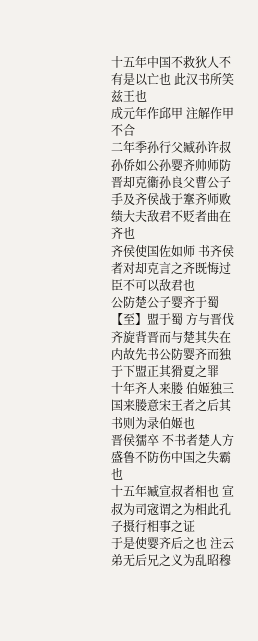十五年中国不救狄人不有是以亡也 此汉书所笑兹王也
成元年作邱甲 注解作甲不合
二年季孙行父臧孙许叔孙侨如公孙婴齐帅师防晋却克衞孙良父曹公子手及齐侯战于鞌齐师败绩大夫敌君不贬者曲在齐也
齐侯使国佐如师 书齐侯者对却克言之齐既悔过臣不可以敌君也
公防楚公子婴齐于蜀【至】盟于蜀 方与晋伐齐旋背晋而与楚其失在内故先书公防婴齐而独于下盟正其猾夏之罪
十年齐人来媵 伯姬独三国来媵意宋王者之后其书则为录伯姬也
晋侯獳卒 不书者楚人方盛鲁不防伤中国之失霸也
十五年臧宣叔者相也 宣叔为司宼谓之为相此孔子摄行相事之证
于是使婴齐后之也 注云弟无后兄之义为乱昭穆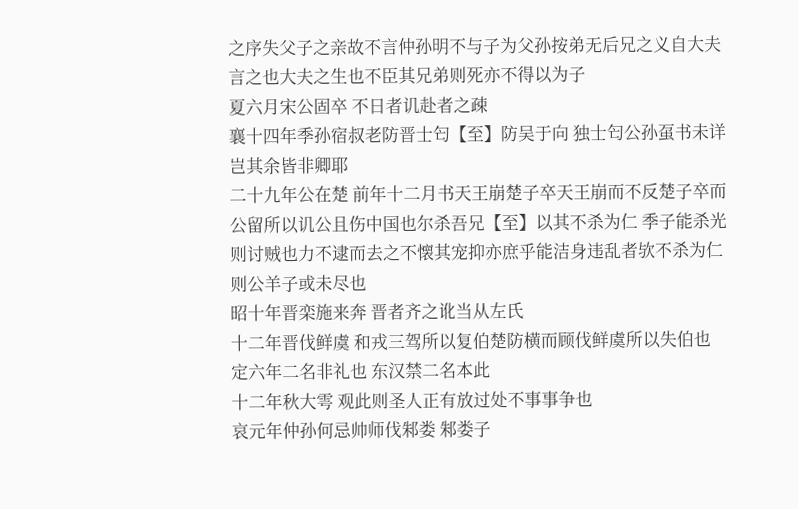之序失父子之亲故不言仲孙明不与子为父孙按弟无后兄之义自大夫言之也大夫之生也不臣其兄弟则死亦不得以为子
夏六月宋公固卒 不日者讥赴者之疎
襄十四年季孙宿叔老防晋士匄【至】防吴于向 独士匄公孙虿书未详岂其余皆非卿耶
二十九年公在楚 前年十二月书天王崩楚子卒天王崩而不反楚子卒而公留所以讥公且伤中国也尔杀吾兄【至】以其不杀为仁 季子能杀光则讨贼也力不逮而去之不懐其宠抑亦庶乎能洁身违乱者欤不杀为仁则公羊子或未尽也
昭十年晋栾施来奔 晋者齐之讹当从左氏
十二年晋伐鲜虞 和戎三驾所以复伯楚防横而顾伐鲜虞所以失伯也
定六年二名非礼也 东汉禁二名本此
十二年秋大雩 观此则圣人正有放过处不事事争也
哀元年仲孙何忌帅师伐邾娄 邾娄子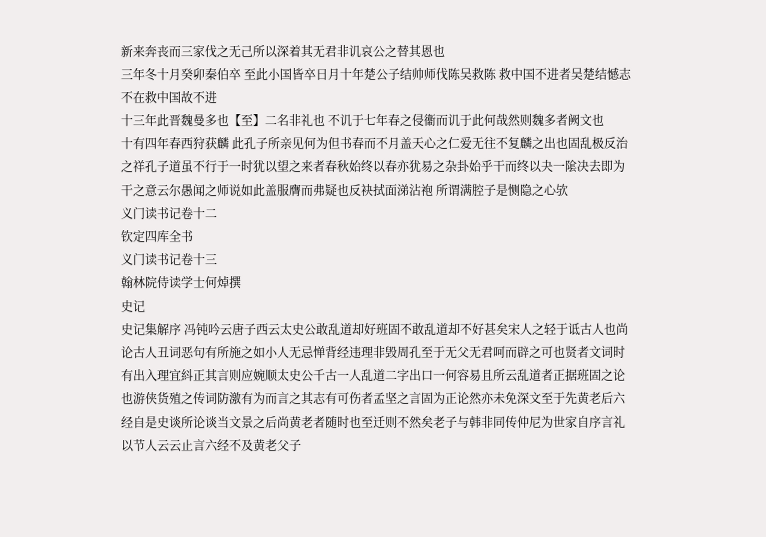新来奔丧而三家伐之无己所以深着其无君非讥哀公之替其恩也
三年冬十月癸卯秦伯卒 至此小国皆卒日月十年楚公子结帅师伐陈吴救陈 救中国不进者吴楚结憾志不在救中国故不进
十三年此晋魏曼多也【至】二名非礼也 不讥于七年春之侵衞而讥于此何哉然则魏多者阙文也
十有四年春西狩获麟 此孔子所亲见何为但书春而不月盖天心之仁爱无往不复麟之出也固乱极反治之祥孔子道虽不行于一时犹以望之来者春秋始终以春亦犹易之杂卦始乎干而终以夬一隂决去即为干之意云尔愚闻之师说如此盖服膺而弗疑也反袂拭面涕沾袍 所谓满腔子是恻隐之心欤
义门读书记卷十二
钦定四库全书
义门读书记卷十三
翰林院侍读学士何焯撰
史记
史记集解序 冯钝吟云唐子西云太史公敢乱道却好班固不敢乱道却不好甚矣宋人之轻于诋古人也尚论古人丑词恶句有所施之如小人无忌惮背经违理非毁周孔至于无父无君呵而辟之可也贤者文词时有出入理宜紏正其言则应婉顺太史公千古一人乱道二字出口一何容易且所云乱道者正据班固之论也游侠货殖之传词防激有为而言之其志有可伤者孟坚之言固为正论然亦未免深文至于先黄老后六经自是史谈所论谈当文景之后尚黄老者随时也至迁则不然矣老子与韩非同传仲尼为世家自序言礼以节人云云止言六经不及黄老父子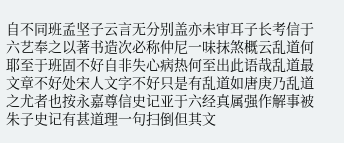自不同班孟坚子云言无分别盖亦未审耳子长考信于六艺奉之以著书造次必称仲尼一味抹煞概云乱道何耶至于班固不好自非失心病热何至出此语哉乱道最文章不好处宋人文字不好只是有乱道如唐庚乃乱道之尤者也按永嘉尊信史记亚于六经真属强作解事被朱子史记有甚道理一句扫倒但其文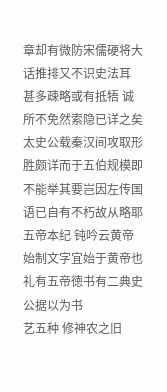章却有微防宋儒硬将大话推排又不识史法耳
甚多疎略或有抵牾 诚所不免然索隐已详之矣太史公载秦汉间攻取形胜颇详而于五伯规模即不能举其要岂因左传国语已自有不朽故从略耶五帝本纪 钝吟云黄帝始制文字宜始于黄帝也礼有五帝徳书有二典史公据以为书
艺五种 修神农之旧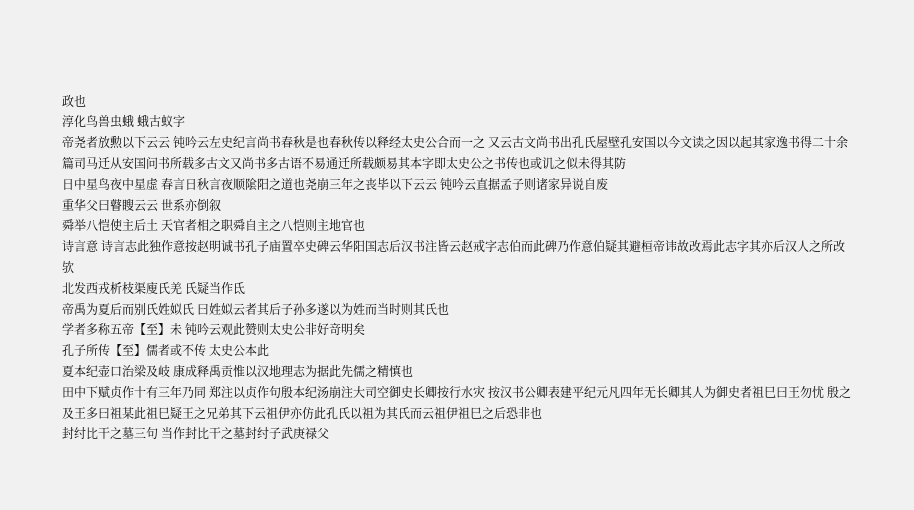政也
淳化鸟兽虫蛾 蛾古蚁字
帝尧者放勲以下云云 钝吟云左史纪言尚书春秋是也春秋传以释经太史公合而一之 又云古文尚书出孔氏屋壁孔安国以今文读之因以起其家逸书得二十余篇司马迁从安国问书所载多古文又尚书多古语不易通迁所载颇易其本字即太史公之书传也或讥之似未得其防
日中星鸟夜中星虚 春言日秋言夜顺隂阳之道也尧崩三年之丧毕以下云云 钝吟云直据孟子则诸家异说自废
重华父曰瞽瞍云云 世系亦倒叙
舜举八恺使主后土 天官者相之职舜自主之八恺则主地官也
诗言意 诗言志此独作意按赵明诚书孔子庙置卒史碑云华阳国志后汉书注皆云赵戒字志伯而此碑乃作意伯疑其避桓帝讳故改焉此志字其亦后汉人之所改欤
北发西戎析枝渠廋氏羌 氏疑当作氐
帝禹为夏后而别氏姓姒氏 曰姓姒云者其后子孙多遂以为姓而当时则其氏也
学者多称五帝【至】未 钝吟云观此赞则太史公非好竒明矣
孔子所传【至】儒者或不传 太史公本此
夏本纪壶口治梁及岐 康成释禹贡惟以汉地理志为据此先儒之精慎也
田中下赋贞作十有三年乃同 郑注以贞作句殷本纪汤崩注大司空御史长卿按行水灾 按汉书公卿表建平纪元凡四年无长卿其人为御史者祖巳曰王勿忧 殷之及王多曰祖某此祖巳疑王之兄弟其下云祖伊亦仿此孔氏以祖为其氏而云祖伊祖巳之后恐非也
封纣比干之墓三句 当作封比干之墓封纣子武庚禄父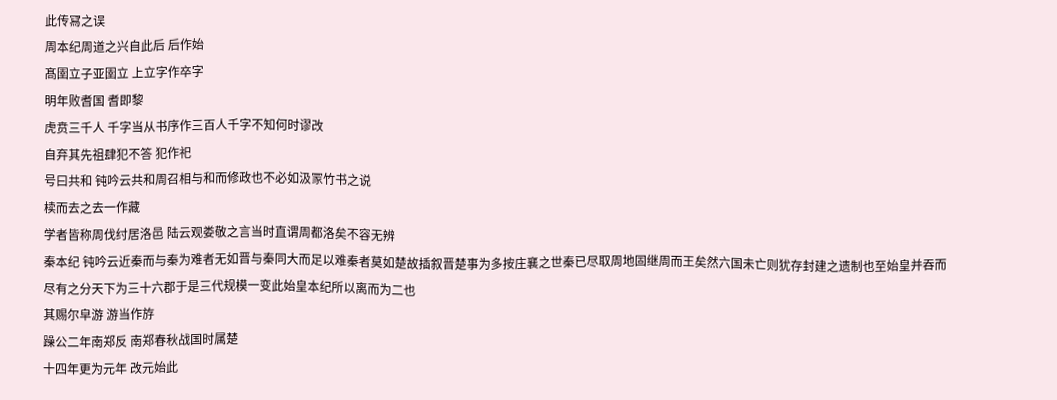此传冩之误
周本纪周道之兴自此后 后作始
髙圉立子亚圉立 上立字作卒字
明年败耆国 耆即黎
虎贲三千人 千字当从书序作三百人千字不知何时谬改
自弃其先祖肆犯不答 犯作祀
号曰共和 钝吟云共和周召相与和而修政也不必如汲冡竹书之说
椟而去之去一作藏
学者皆称周伐纣居洛邑 陆云观娄敬之言当时直谓周都洛矣不容无辨
秦本纪 钝吟云近秦而与秦为难者无如晋与秦同大而足以难秦者莫如楚故插叙晋楚事为多按庄襄之世秦已尽取周地固继周而王矣然六国未亡则犹存封建之遗制也至始皇并吞而尽有之分天下为三十六郡于是三代规模一变此始皇本纪所以离而为二也
其赐尔皁游 游当作斿
躁公二年南郑反 南郑春秋战国时属楚
十四年更为元年 改元始此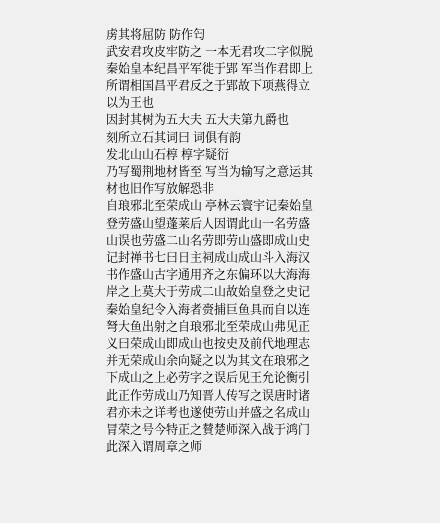虏其将屈防 防作匄
武安君攻皮牢防之 一本无君攻二字似脱
秦始皇本纪昌平军徙于郢 军当作君即上所谓相国昌平君反之于郢故下项燕得立以为王也
因封其树为五大夫 五大夫第九爵也
刻所立石其词曰 词俱有韵
发北山山石椁 椁字疑衍
乃写蜀荆地材皆至 写当为输写之意运其材也旧作写放解恐非
自琅邪北至荣成山 亭林云寰宇记秦始皇登劳盛山望蓬莱后人因谓此山一名劳盛山误也劳盛二山名劳即劳山盛即成山史记封禅书七曰日主祠成山成山斗入海汉书作盛山古字通用齐之东偏环以大海海岸之上莫大于劳成二山故始皇登之史记秦始皇纪令入海者赍捕巨鱼具而自以连弩大鱼出射之自琅邪北至荣成山弗见正义曰荣成山即成山也按史及前代地理志并无荣成山余向疑之以为其文在琅邪之下成山之上必劳字之误后见王允论衡引此正作劳成山乃知晋人传写之误唐时诸君亦未之详考也遂使劳山并盛之名成山冐荣之号今特正之賛楚师深入战于鸿门 此深入谓周章之师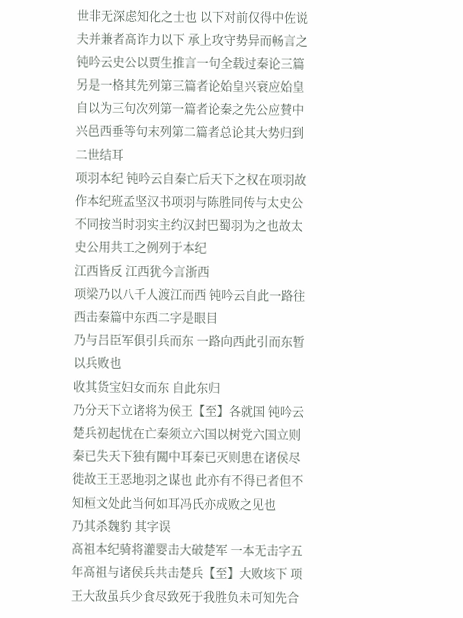世非无深虑知化之士也 以下对前仅得中佐说夫并兼者髙诈力以下 承上攻守势异而畅言之钝吟云史公以贾生推言一句全载过秦论三篇另是一格其先列第三篇者论始皇兴衰应始皇自以为三句次列第一篇者论秦之先公应賛中兴邑西垂等句末列第二篇者总论其大势归到二世结耳
项羽本纪 钝吟云自秦亡后天下之权在项羽故作本纪班孟坚汉书项羽与陈胜同传与太史公不同按当时羽实主约汉封巴蜀羽为之也故太史公用共工之例列于本纪
江西皆反 江西犹今言浙西
项梁乃以八千人渡江而西 钝吟云自此一路往西击秦篇中东西二字是眼目
乃与吕臣军俱引兵而东 一路向西此引而东暂以兵败也
收其货宝妇女而东 自此东归
乃分天下立诸将为侯王【至】各就国 钝吟云楚兵初起忧在亡秦须立六国以树党六国立则秦已失天下独有闗中耳秦已灭则患在诸侯尽徙故王王恶地羽之谋也 此亦有不得已者但不知桓文处此当何如耳冯氏亦成败之见也
乃其杀魏豹 其字误
髙祖本纪骑将灌婴击大破楚军 一本无击字五年髙祖与诸侯兵共击楚兵【至】大败垓下 项王大敌虽兵少食尽致死于我胜负未可知先合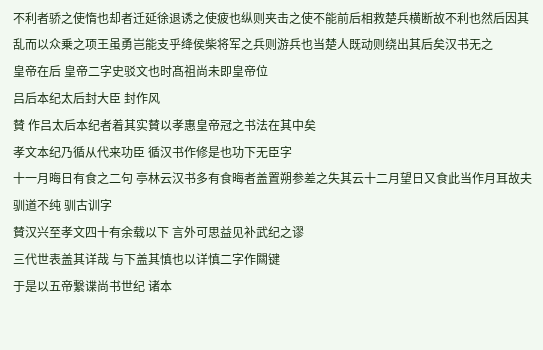不利者骄之使惰也却者迁延徐退诱之使疲也纵则夹击之使不能前后相救楚兵横断故不利也然后因其乱而以众乗之项王虽勇岂能支乎绛侯柴将军之兵则游兵也当楚人既动则绕出其后矣汉书无之
皇帝在后 皇帝二字史驳文也时髙祖尚未即皇帝位
吕后本纪太后封大臣 封作风
賛 作吕太后本纪者着其实賛以孝惠皇帝冠之书法在其中矣
孝文本纪乃循从代来功臣 循汉书作修是也功下无臣字
十一月晦日有食之二句 亭林云汉书多有食晦者盖置朔参差之失其云十二月望日又食此当作月耳故夫驯道不纯 驯古训字
賛汉兴至孝文四十有余载以下 言外可思益见补武纪之谬
三代世表盖其详哉 与下盖其慎也以详慎二字作闗键
于是以五帝繋谍尚书世纪 诸本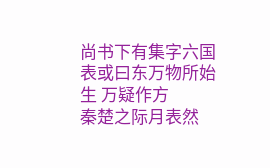尚书下有集字六国表或曰东万物所始生 万疑作方
秦楚之际月表然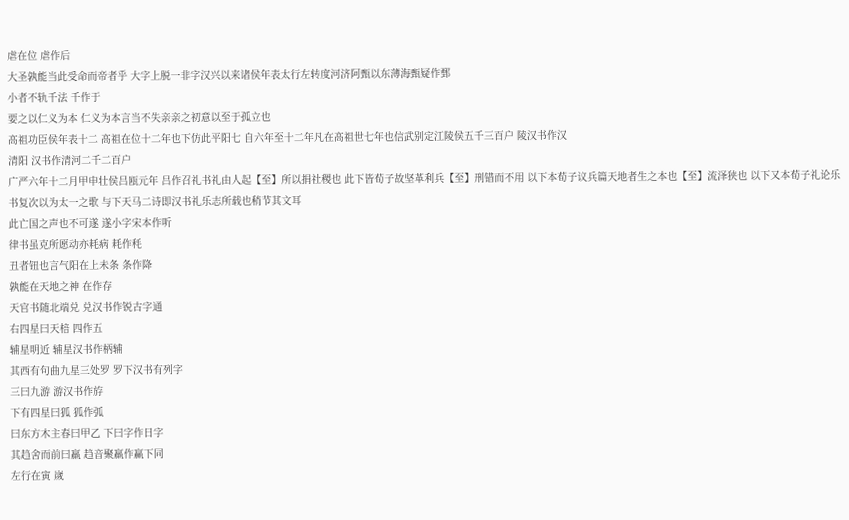虐在位 虐作后
大圣孰能当此受命而帝者乎 大字上脱一非字汉兴以来诸侯年表太行左转度河济阿甄以东薄海甄疑作鄄
小者不轨千法 千作于
要之以仁义为本 仁义为本言当不失亲亲之初意以至于孤立也
髙祖功臣侯年表十二 髙祖在位十二年也下仿此平阳七 自六年至十二年凡在髙祖世七年也信武别定江陵侯五千三百户 陵汉书作汉
清阳 汉书作清河二千二百户
广严六年十二月甲申壮侯吕瓯元年 吕作召礼书礼由人起【至】所以捐社稷也 此下皆荀子故坚革利兵【至】刑错而不用 以下本荀子议兵篇天地者生之本也【至】流泽狭也 以下又本荀子礼论乐书复次以为太一之歌 与下天马二诗即汉书礼乐志所载也稍节其文耳
此亡国之声也不可遂 遂小字宋本作听
律书虽克所愿动亦耗病 耗作秏
丑者钮也言气阳在上未条 条作降
孰能在天地之神 在作存
天官书随北端兑 兑汉书作锐古字通
右四星曰天棓 四作五
辅星明近 辅星汉书作柄辅
其西有句曲九星三处罗 罗下汉书有列字
三曰九游 游汉书作斿
下有四星曰狐 狐作弧
曰东方木主春曰甲乙 下曰字作日字
其趋舍而前曰羸 趋音聚羸作赢下同
左行在寅 嵗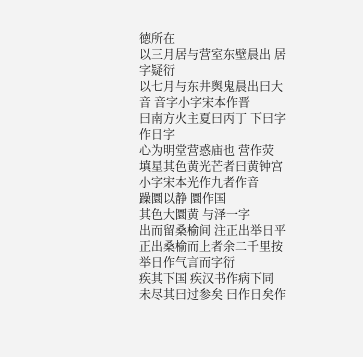徳所在
以三月居与营室东壁晨出 居字疑衍
以七月与东井舆鬼晨出曰大音 音字小字宋本作晋
曰南方火主夏曰丙丁 下曰字作日字
心为明堂营惑庙也 营作荧
填星其色黄光芒者曰黄钟宫 小字宋本光作九者作音
躁圜以静 圜作国
其色大圜黄 与泽一字
出而留桑榆间 注正出举日平正出桑榆而上者余二千里按举日作气言而字衍
疾其下国 疾汉书作病下同
未尽其曰过参矣 曰作日矣作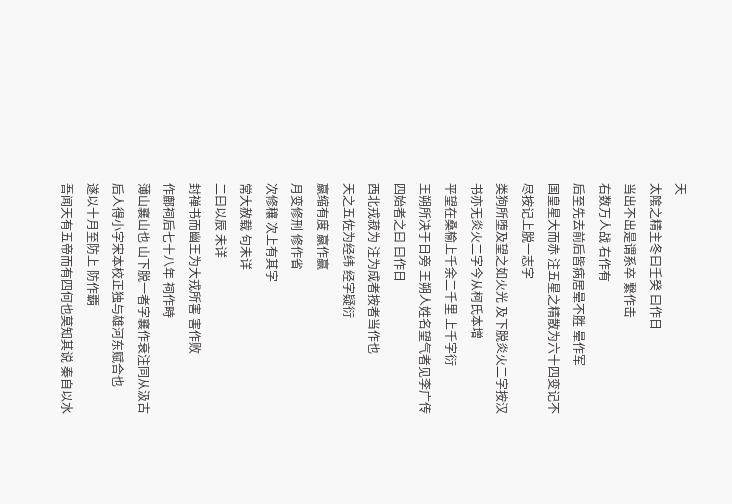天
太隂之精主冬曰壬癸 曰作日
当出不出是谓系卒 繋作击
右数万人战 右作有
后至先去前后皆病居晕不胜 晕作军
国皇星大而赤 注五星之精散为六十四变记不尽按记上脱一志字
类狗所堕及望之如火光 及下脱炎火二字按汉书亦无炎火二字今从柯氏本增
平望在桑榆上千余二千里 上千字衍
王朔所决于日旁 王朔人姓名望气者见李广传四始者之曰 曰作日
西北戎菽为 注为成者按者当作也
天之五佐为经纬 经字疑衍
嬴缩有度 嬴作赢
月变修刑 修作省
次修穰 次上有其字
常大赦载 句未详
二曰以辰 未详
封禅书而幽王为大戎所害 害作败
作鄜祠后七十八年 祠作畤
薄山襄山也 山下脱一者字襄作衰注同从汲古后人得小字宋本校正独与雄河东赋合也
遂以十月至防上 防作覇
吾闻天有五帝而有四何也莫知其说 秦自以水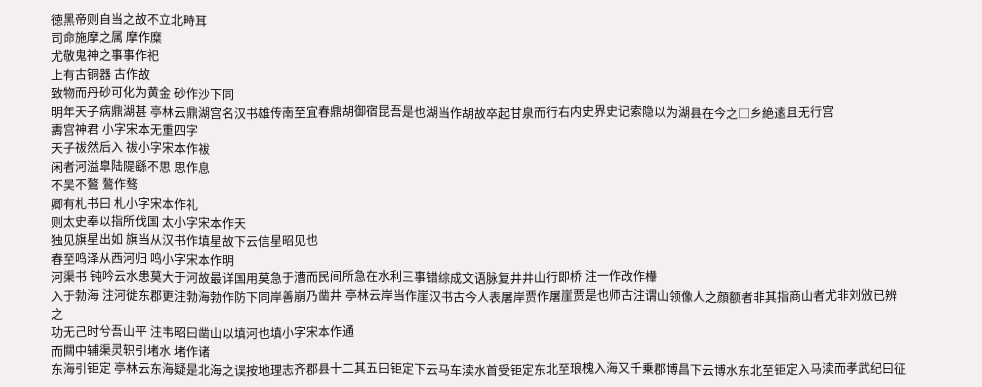徳黑帝则自当之故不立北畤耳
司命施摩之属 摩作糜
尤敬鬼神之事事作祀
上有古铜器 古作故
致物而丹砂可化为黄金 砂作沙下同
明年天子病鼎湖甚 亭林云鼎湖宫名汉书雄传南至宜春鼎胡御宿昆吾是也湖当作胡故卒起甘泉而行右内史界史记索隐以为湖县在今之□乡絶逺且无行宫
夀宫神君 小字宋本无重四字
天子祓然后入 祓小字宋本作袚
闲者河溢臯陆隄繇不思 思作息
不吴不鷔 鷔作骜
卿有札书曰 札小字宋本作礼
则太史奉以指所伐国 太小字宋本作天
独见旗星出如 旗当从汉书作填星故下云信星昭见也
春至鸣泽从西河归 鸣小字宋本作明
河渠书 钝吟云水患莫大于河故最详国用莫急于漕而民间所急在水利三事错综成文语脉复井井山行即桥 注一作改作檋
入于勃海 注河徙东郡更注勃海勃作防下同岸善崩乃凿井 亭林云岸当作崖汉书古今人表屠岸贾作屠崖贾是也师古注谓山领像人之顔额者非其指商山者尤非刘攽已辨之
功无己时兮吾山平 注韦昭曰凿山以填河也填小字宋本作通
而闗中辅渠灵轵引堵水 堵作诸
东海引钜定 亭林云东海疑是北海之误按地理志齐郡县十二其五曰钜定下云马车渎水首受钜定东北至琅槐入海又千乗郡博昌下云博水东北至钜定入马渎而孝武纪曰征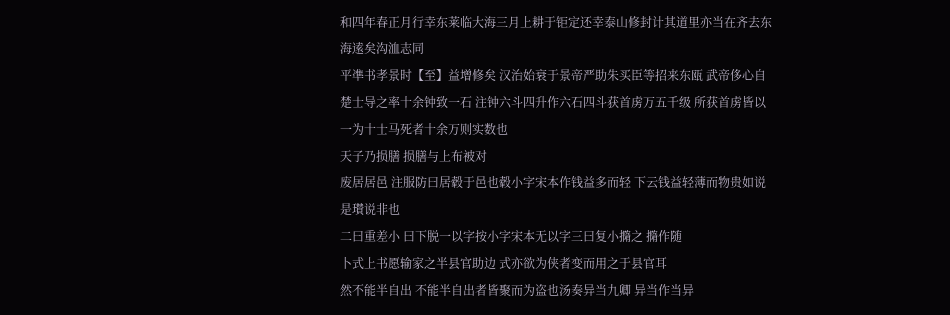和四年春正月行幸东莱临大海三月上耕于钜定还幸泰山修封计其道里亦当在齐去东海逺矣沟洫志同
平凖书孝景时【至】益增修矣 汉治始衰于景帝严助朱买臣等招来东瓯 武帝侈心自楚士导之率十余钟致一石 注钟六斗四升作六石四斗获首虏万五千级 所获首虏皆以一为十士马死者十余万则实数也
天子乃损膳 损膳与上布被对
废居居邑 注服防曰居毂于邑也毂小字宋本作钱益多而轻 下云钱益轻薄而物贵如说是瓉说非也
二曰重差小 曰下脱一以字按小字宋本无以字三曰复小撱之 撱作随
卜式上书愿输家之半县官助边 式亦欲为侠者变而用之于县官耳
然不能半自出 不能半自出者皆聚而为盗也汤奏异当九卿 异当作当异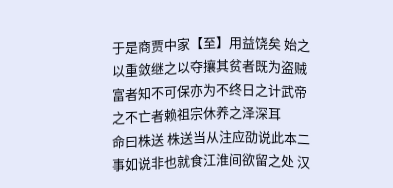于是商贾中家【至】用益饶矣 始之以重敛继之以夺攘其贫者既为盗贼富者知不可保亦为不终日之计武帝之不亡者赖祖宗休养之泽深耳
命曰株送 株送当从注应劭说此本二事如说非也就食江淮间欲留之处 汉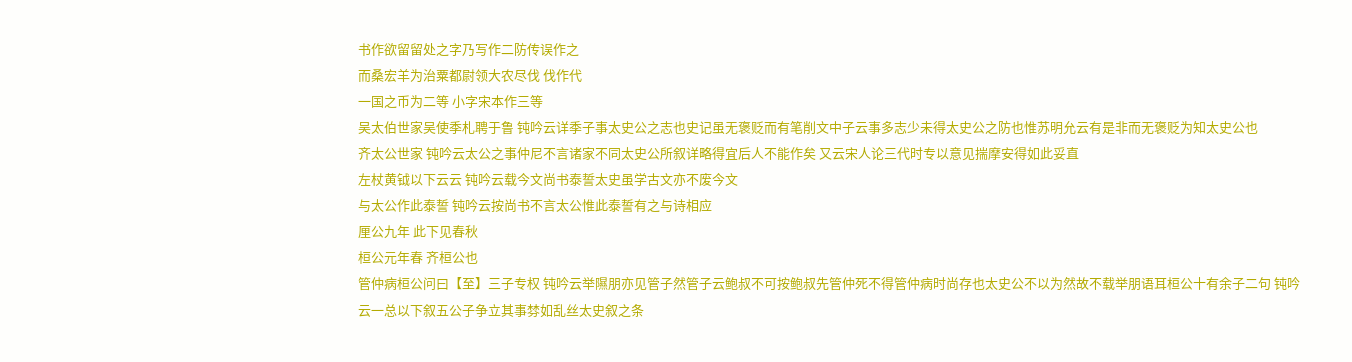书作欲留留处之字乃写作二防传误作之
而桑宏羊为治粟都尉领大农尽伐 伐作代
一国之币为二等 小字宋本作三等
吴太伯世家吴使季札聘于鲁 钝吟云详季子事太史公之志也史记虽无褒贬而有笔削文中子云事多志少未得太史公之防也惟苏明允云有是非而无褒贬为知太史公也
齐太公世家 钝吟云太公之事仲尼不言诸家不同太史公所叙详略得宜后人不能作矣 又云宋人论三代时专以意见揣摩安得如此妥直
左杖黄钺以下云云 钝吟云载今文尚书泰誓太史虽学古文亦不废今文
与太公作此泰誓 钝吟云按尚书不言太公惟此泰誓有之与诗相应
厘公九年 此下见春秋
桓公元年春 齐桓公也
管仲病桓公问曰【至】三子专权 钝吟云举隰朋亦见管子然管子云鲍叔不可按鲍叔先管仲死不得管仲病时尚存也太史公不以为然故不载举朋语耳桓公十有余子二句 钝吟云一总以下叙五公子争立其事棼如乱丝太史叙之条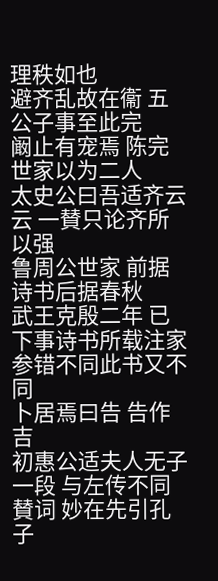理秩如也
避齐乱故在衞 五公子事至此完
阚止有宠焉 陈完世家以为二人
太史公曰吾适齐云云 一賛只论齐所以强
鲁周公世家 前据诗书后据春秋
武王克殷二年 已下事诗书所载注家参错不同此书又不同
卜居焉曰告 告作吉
初惠公适夫人无子一段 与左传不同
賛词 妙在先引孔子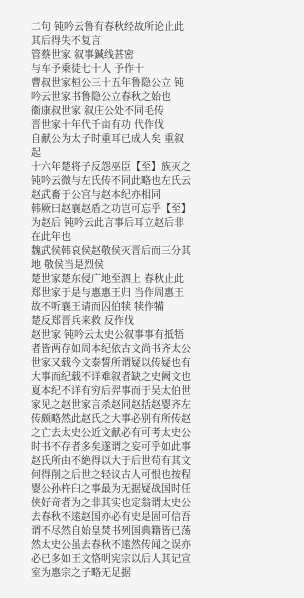二句 钝吟云鲁有春秋经故所论止此其后得失不复言
管蔡世家 叙事鍼线甚密
与车予乗徒七十人 予作十
曹叔世家桓公三十五年鲁隐公立 钝吟云世家书鲁隐公立春秋之始也
衞康叔世家 叙庄公处不同毛传
晋世家十年代千亩有功 代作伐
自献公为太子时重耳已成人矣 重叙起
十六年楚将子反怨巫臣【至】族灭之 钝吟云微与左氏传不同此略也左氏云赵武畜于公宫与赵本纪亦相同
韩厥曰赵襄赵盾之功岂可忘乎【至】为赵后 钝吟云此言事后耳立赵后非在此年也
魏武侯韩哀侯赵敬侯灭晋后而三分其地 敬侯当是烈侯
楚世家楚东侵广地至泗上 春秋止此
郑世家于是与惠惠王归 当作周惠王
故不听襄王请而囚伯犊 犊作犕
楚反郑晋兵来救 反作伐
赵世家 钝吟云太史公叙事事有抵牾者皆两存如周本纪依古文尚书齐太公世家又载今文泰誓所谓疑以传疑也有大事而纪载不详难叙者缺之史阙文也夏本纪不详有穷后羿事而于吴太伯世家见之赵世家言杀赵同赵括赵婴齐左传颇略然此赵氏之大事必别有所传赵之亡去太史公近文献必有可考太史公时书不存者多矣遂谓之妄可乎如此事赵氏所由不絶得以大于后世茍有其文何得削之后世之轻议古人可恨也按程婴公孙杵臼之事最为无据疑战国时任侠好竒者为之非其实也定翁谓太史公去春秋不逺赵国亦必有史是固可信吾谓不尽然自始皇焚书列国典籍皆已荡然太史公虽去春秋不逺然传闻之误亦必已多如王文恪明宪宗以后人其记宣室为惠宗之子略无足据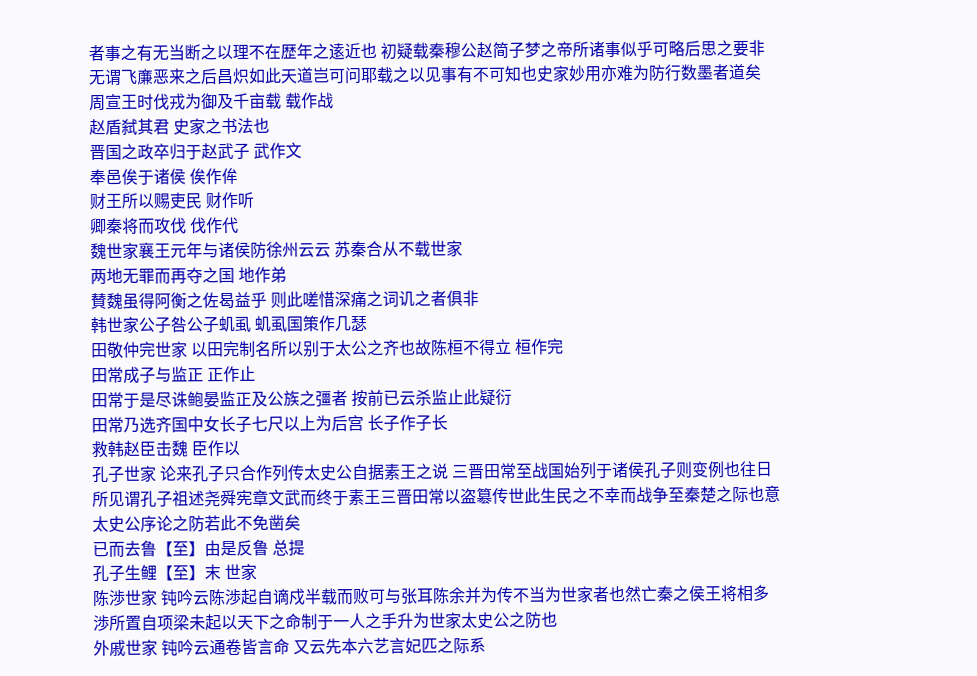者事之有无当断之以理不在歴年之逺近也 初疑载秦穆公赵简子梦之帝所诸事似乎可略后思之要非无谓飞亷恶来之后昌炽如此天道岂可问耶载之以见事有不可知也史家妙用亦难为防行数墨者道矣
周宣王时伐戎为御及千亩载 载作战
赵盾弑其君 史家之书法也
晋国之政卒归于赵武子 武作文
奉邑俟于诸侯 俟作侔
财王所以赐吏民 财作听
卿秦将而攻伐 伐作代
魏世家襄王元年与诸侯防徐州云云 苏秦合从不载世家
两地无罪而再夺之国 地作弟
賛魏虽得阿衡之佐曷益乎 则此嗟惜深痛之词讥之者俱非
韩世家公子咎公子虮虱 虮虱国策作几瑟
田敬仲完世家 以田完制名所以别于太公之齐也故陈桓不得立 桓作完
田常成子与监正 正作止
田常于是尽诛鲍晏监正及公族之彊者 按前已云杀监止此疑衍
田常乃选齐国中女长子七尺以上为后宫 长子作子长
救韩赵臣击魏 臣作以
孔子世家 论来孔子只合作列传太史公自据素王之说 三晋田常至战国始列于诸侯孔子则变例也往日所见谓孔子祖述尧舜宪章文武而终于素王三晋田常以盗簒传世此生民之不幸而战争至秦楚之际也意太史公序论之防若此不免凿矣
已而去鲁【至】由是反鲁 总提
孔子生鲤【至】末 世家
陈渉世家 钝吟云陈渉起自谪戍半载而败可与张耳陈余并为传不当为世家者也然亡秦之侯王将相多渉所置自项梁未起以天下之命制于一人之手升为世家太史公之防也
外戚世家 钝吟云通卷皆言命 又云先本六艺言妃匹之际系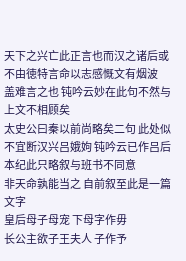天下之兴亡此正言也而汉之诸后或不由徳特言命以志感慨文有烟波
盖难言之也 钝吟云妙在此句不然与上文不相顾矣
太史公曰秦以前尚略矣二句 此处似不宜断汉兴吕娥姁 钝吟云已作吕后本纪此只略叙与班书不同意
非天命孰能当之 自前叙至此是一篇文字
皇后母子母宠 下母字作毋
长公主欲子王夫人 子作予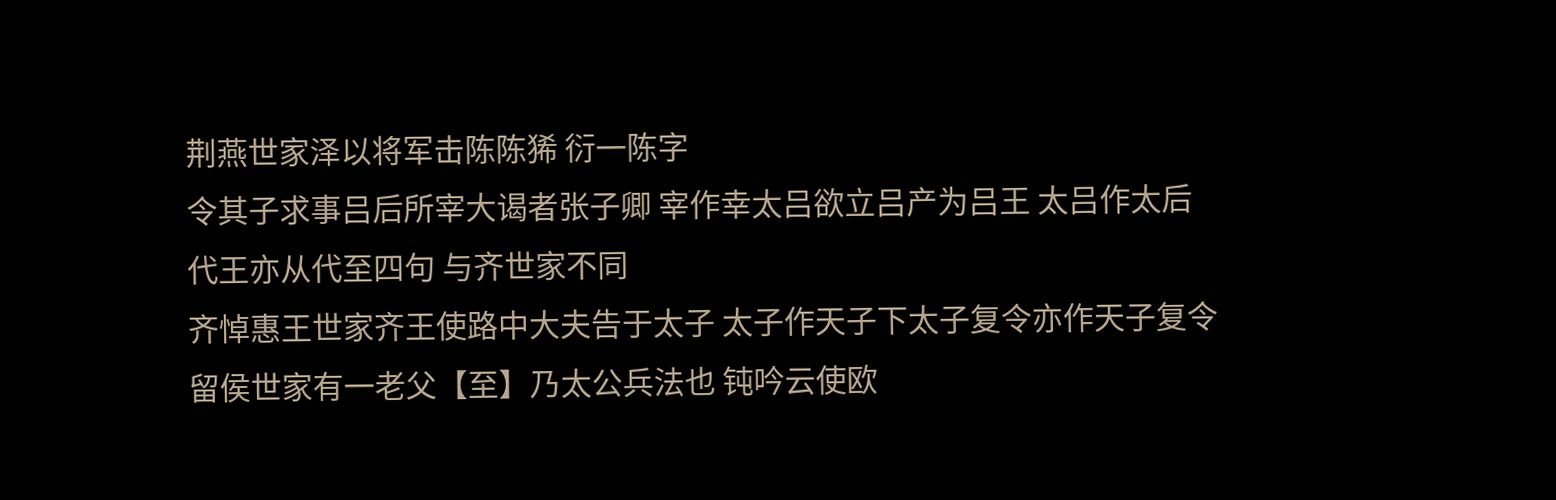荆燕世家泽以将军击陈陈狶 衍一陈字
令其子求事吕后所宰大谒者张子卿 宰作幸太吕欲立吕产为吕王 太吕作太后
代王亦从代至四句 与齐世家不同
齐悼惠王世家齐王使路中大夫告于太子 太子作天子下太子复令亦作天子复令
留侯世家有一老父【至】乃太公兵法也 钝吟云使欧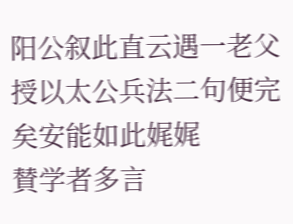阳公叙此直云遇一老父授以太公兵法二句便完矣安能如此娓娓
賛学者多言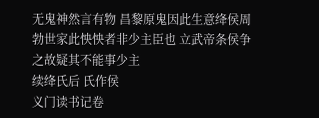无鬼神然言有物 昌黎原鬼因此生意绛侯周勃世家此怏怏者非少主臣也 立武帝条侯争之故疑其不能事少主
续绛氏后 氏作侯
义门读书记卷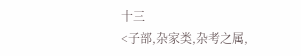十三
<子部,杂家类,杂考之属,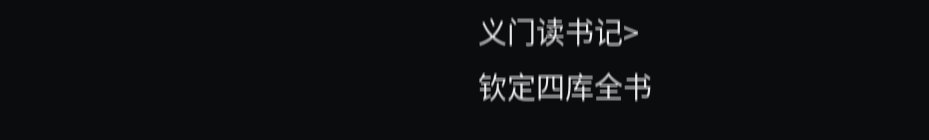义门读书记>
钦定四库全书